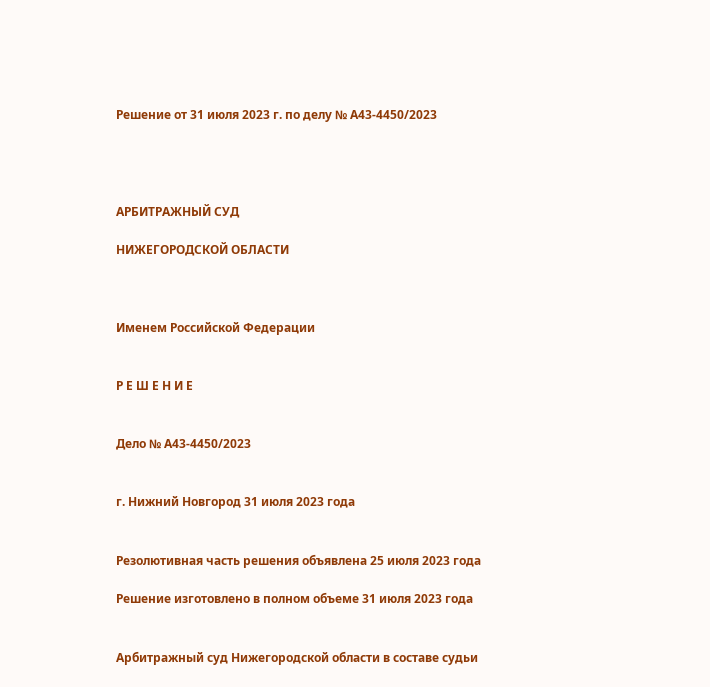Решение от 31 июля 2023 г. по делу № А43-4450/2023




АРБИТРАЖНЫЙ СУД

НИЖЕГОРОДСКОЙ ОБЛАСТИ



Именем Российской Федерации


Р Е Ш Е Н И Е


Дело № А43-4450/2023


г. Нижний Новгород 31 июля 2023 года


Резолютивная часть решения объявлена 25 июля 2023 года

Решение изготовлено в полном объеме 31 июля 2023 года


Арбитражный суд Нижегородской области в составе судьи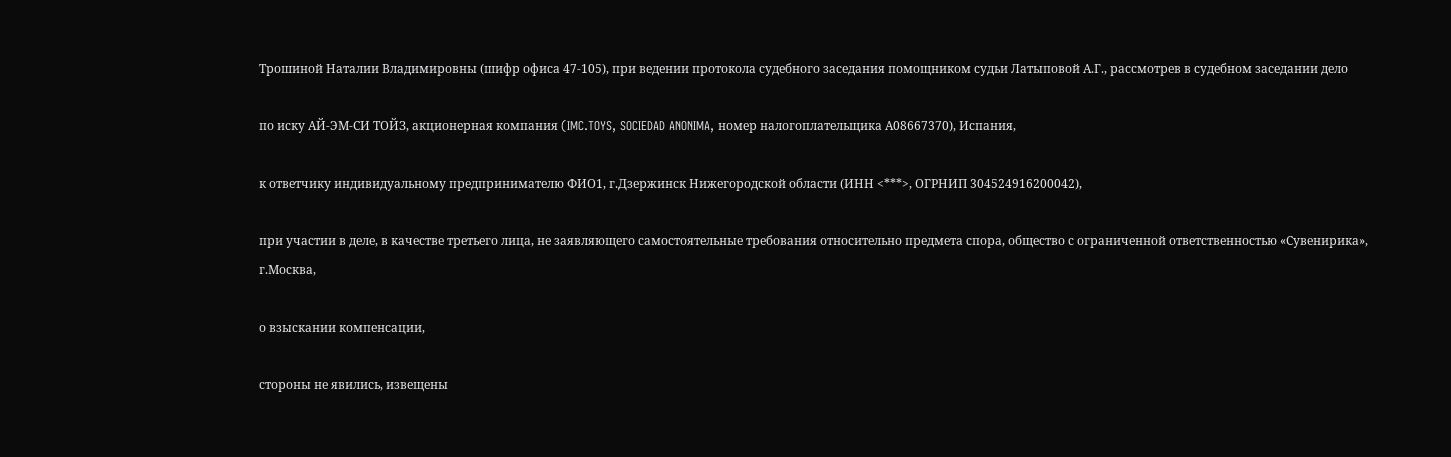Трошиной Наталии Владимировны (шифр офиса 47-105), при ведении протокола судебного заседания помощником судьи Латыповой А.Г., рассмотрев в судебном заседании дело

по иску АЙ-ЭМ-СИ ТОЙЗ, акционерная компания (IMC.TOYS, SOCIEDAD ANONIMA, номер налогоплательщика А08667370), Испания,

к ответчику индивидуальному предпринимателю ФИО1, г.Дзержинск Нижегородской области (ИНН <***>, ОГРНИП 304524916200042),

при участии в деле, в качестве третьего лица, не заявляющего самостоятельные требования относительно предмета спора, общество с ограниченной ответственностью «Сувенирика», г.Москва,

о взыскании компенсации,

стороны не явились, извещены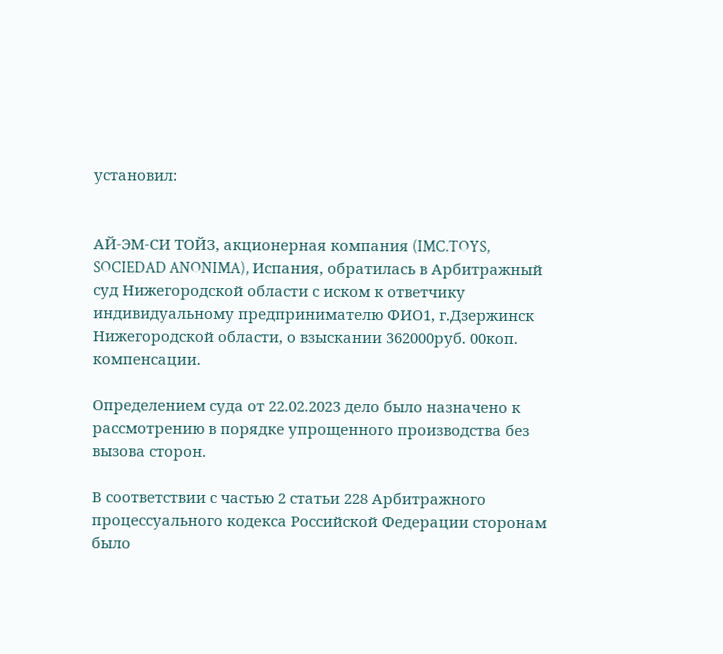установил:


АЙ-ЭМ-СИ ТОЙЗ, акционерная компания (IMC.TOYS, SOCIEDAD ANONIMA), Испания, обратилась в Арбитражный суд Нижегородской области с иском к ответчику индивидуальному предпринимателю ФИО1, г.Дзержинск Нижегородской области, о взыскании 362000руб. 00коп. компенсации.

Определением суда от 22.02.2023 дело было назначено к рассмотрению в порядке упрощенного производства без вызова сторон.

В соответствии с частью 2 статьи 228 Арбитражного процессуального кодекса Российской Федерации сторонам было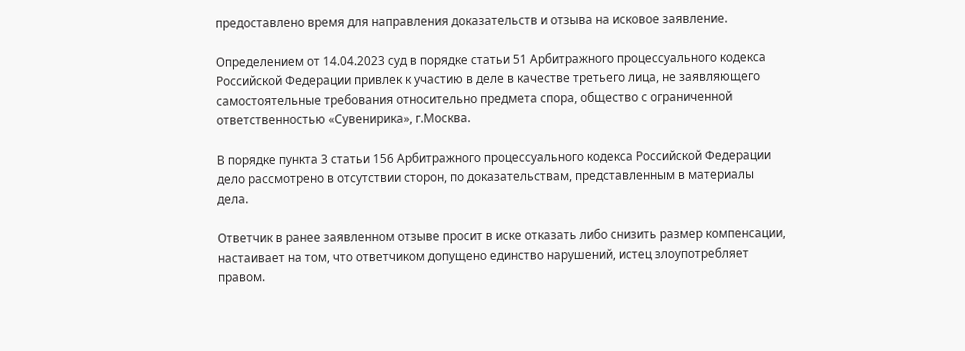предоставлено время для направления доказательств и отзыва на исковое заявление.

Определением от 14.04.2023 суд в порядке статьи 51 Арбитражного процессуального кодекса Российской Федерации привлек к участию в деле в качестве третьего лица, не заявляющего самостоятельные требования относительно предмета спора, общество с ограниченной ответственностью «Сувенирика», г.Москва.

В порядке пункта 3 статьи 156 Арбитражного процессуального кодекса Российской Федерации дело рассмотрено в отсутствии сторон, по доказательствам, представленным в материалы дела.

Ответчик в ранее заявленном отзыве просит в иске отказать либо снизить размер компенсации, настаивает на том, что ответчиком допущено единство нарушений, истец злоупотребляет правом.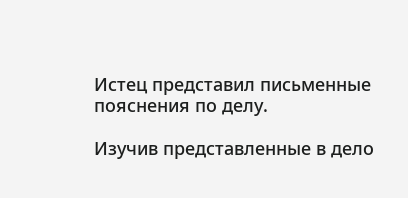Истец представил письменные пояснения по делу.

Изучив представленные в дело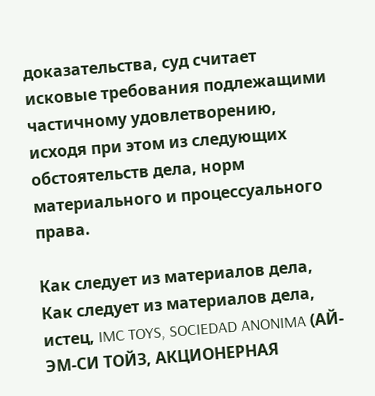доказательства, суд считает исковые требования подлежащими частичному удовлетворению, исходя при этом из следующих обстоятельств дела, норм материального и процессуального права.

Как следует из материалов дела, Как следует из материалов дела, истец, IMC TOYS, SOCIEDAD ANONIMA (АЙ-ЭМ-СИ ТОЙЗ, АКЦИОНЕРНАЯ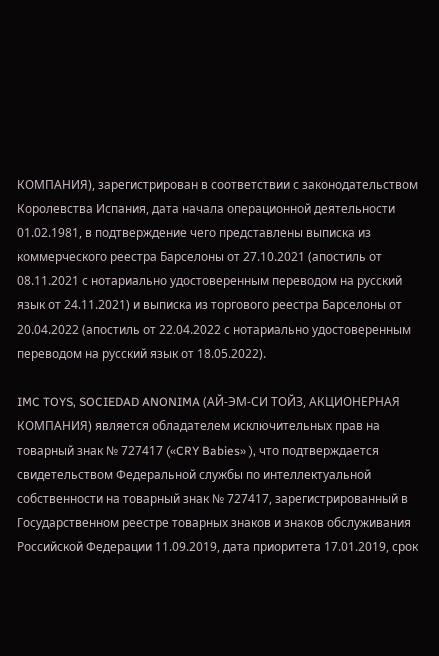КОМПАНИЯ), зарегистрирован в соответствии с законодательством Королевства Испания, дата начала операционной деятельности 01.02.1981, в подтверждение чего представлены выписка из коммерческого реестра Барселоны от 27.10.2021 (апостиль от 08.11.2021 с нотариально удостоверенным переводом на русский язык от 24.11.2021) и выписка из торгового реестра Барселоны от 20.04.2022 (апостиль от 22.04.2022 с нотариально удостоверенным переводом на русский язык от 18.05.2022).

IMC TOYS, SOCIEDAD ANONIMA (АЙ-ЭМ-СИ ТОЙЗ, АКЦИОНЕРНАЯ КОМПАНИЯ) является обладателем исключительных прав на товарный знак № 727417 («CRY Babies» ), что подтверждается свидетельством Федеральной службы по интеллектуальной собственности на товарный знак № 727417, зарегистрированный в Государственном реестре товарных знаков и знаков обслуживания Российской Федерации 11.09.2019, дата приоритета 17.01.2019, срок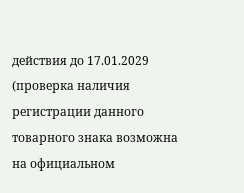действия до 17.01.2029 (проверка наличия регистрации данного товарного знака возможна на официальном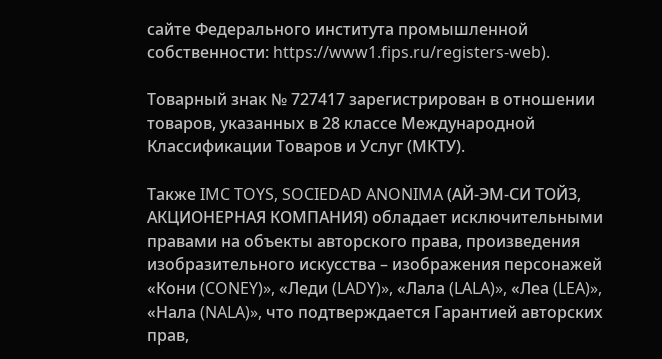сайте Федерального института промышленной собственности: https://www1.fips.ru/registers-web).

Товарный знак № 727417 зарегистрирован в отношении товаров, указанных в 28 классе Международной Классификации Товаров и Услуг (МКТУ).

Также IMC TOYS, SOCIEDAD ANONIMA (АЙ-ЭМ-СИ ТОЙЗ, АКЦИОНЕРНАЯ КОМПАНИЯ) обладает исключительными правами на объекты авторского права, произведения изобразительного искусства – изображения персонажей «Кони (CONEY)», «Леди (LADY)», «Лала (LALA)», «Леа (LEA)», «Нала (NALA)», что подтверждается Гарантией авторских прав,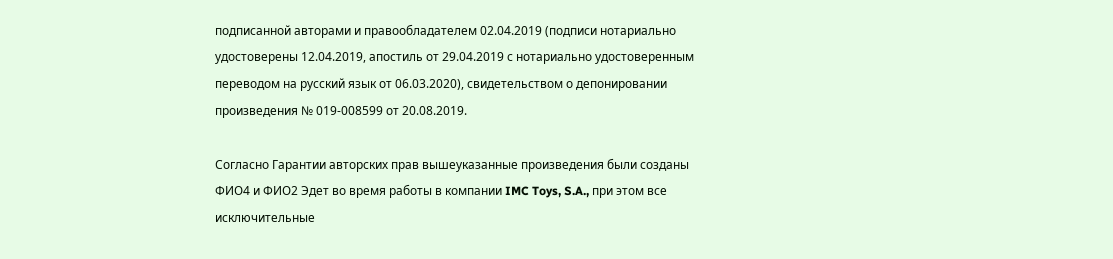подписанной авторами и правообладателем 02.04.2019 (подписи нотариально удостоверены 12.04.2019, апостиль от 29.04.2019 с нотариально удостоверенным переводом на русский язык от 06.03.2020), свидетельством о депонировании произведения № 019-008599 от 20.08.2019.

Согласно Гарантии авторских прав вышеуказанные произведения были созданы ФИО4 и ФИО2 Эдет во время работы в компании IMC Toys, S.A., при этом все исключительные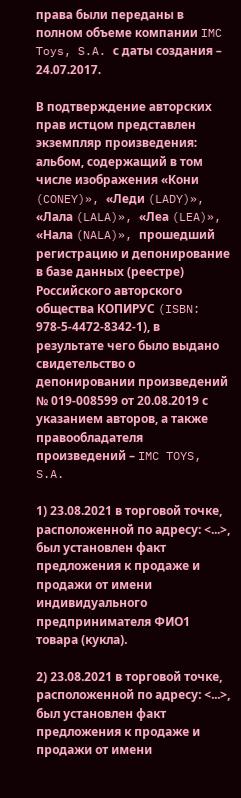права были переданы в полном объеме компании IMC Toys, S.A. с даты создания – 24.07.2017.

В подтверждение авторских прав истцом представлен экземпляр произведения: альбом, содержащий в том числе изображения «Кони (CONEY)», «Леди (LADY)», «Лала (LALA)», «Леа (LEA)», «Нала (NALA)», прошедший регистрацию и депонирование в базе данных (реестре) Российского авторского общества КОПИРУС (ISBN: 978-5-4472-8342-1), в результате чего было выдано свидетельство о депонировании произведений № 019-008599 от 20.08.2019 с указанием авторов, а также правообладателя произведений – IMC TOYS, S.A.

1) 23.08.2021 в торговой точке, расположенной по адресу: <...>, был установлен факт предложения к продаже и продажи от имени индивидуального предпринимателя ФИО1 товара (кукла).

2) 23.08.2021 в торговой точке, расположенной по адресу: <...>, был установлен факт предложения к продаже и продажи от имени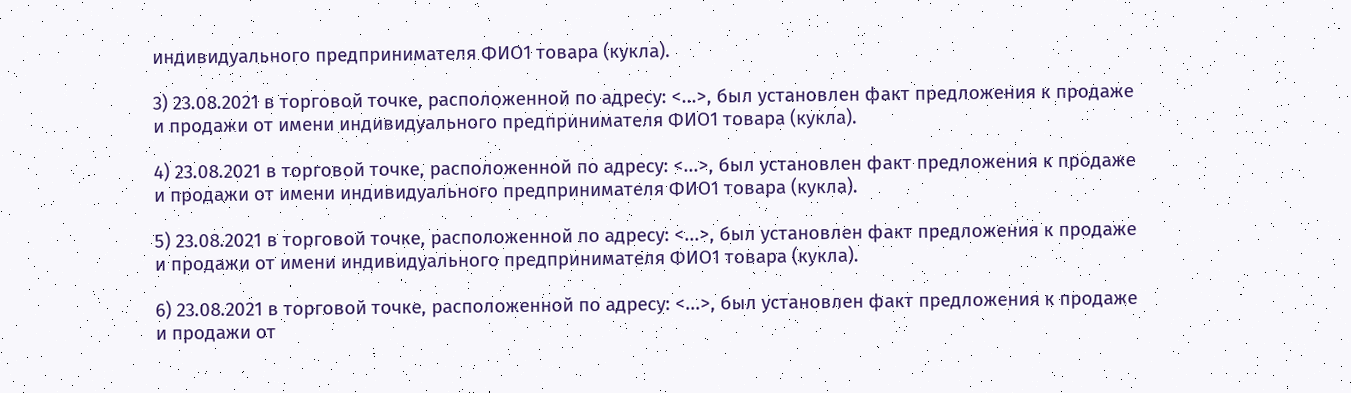индивидуального предпринимателя ФИО1 товара (кукла).

3) 23.08.2021 в торговой точке, расположенной по адресу: <...>, был установлен факт предложения к продаже и продажи от имени индивидуального предпринимателя ФИО1 товара (кукла).

4) 23.08.2021 в торговой точке, расположенной по адресу: <...>, был установлен факт предложения к продаже и продажи от имени индивидуального предпринимателя ФИО1 товара (кукла).

5) 23.08.2021 в торговой точке, расположенной по адресу: <...>, был установлен факт предложения к продаже и продажи от имени индивидуального предпринимателя ФИО1 товара (кукла).

6) 23.08.2021 в торговой точке, расположенной по адресу: <...>, был установлен факт предложения к продаже и продажи от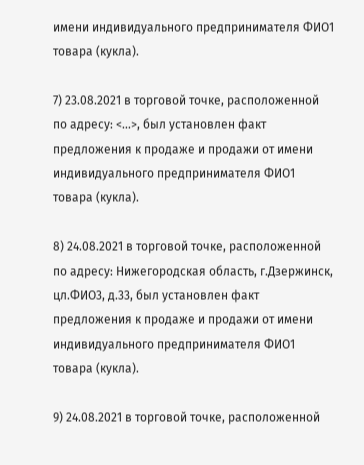имени индивидуального предпринимателя ФИО1 товара (кукла).

7) 23.08.2021 в торговой точке, расположенной по адресу: <...>, был установлен факт предложения к продаже и продажи от имени индивидуального предпринимателя ФИО1 товара (кукла).

8) 24.08.2021 в торговой точке, расположенной по адресу: Нижегородская область, г.Дзержинск, цл.ФИО3, д.33, был установлен факт предложения к продаже и продажи от имени индивидуального предпринимателя ФИО1 товара (кукла).

9) 24.08.2021 в торговой точке, расположенной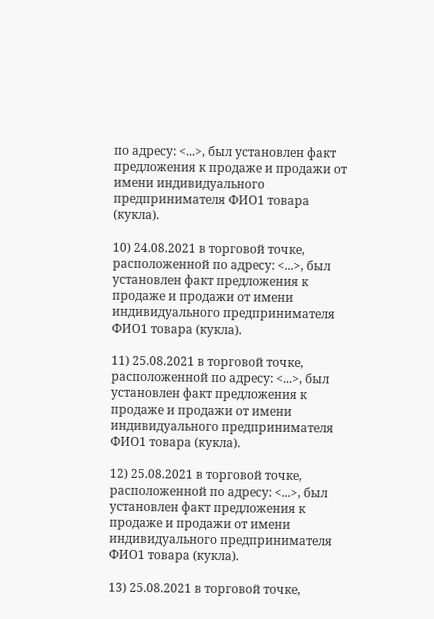по адресу: <...>, был установлен факт предложения к продаже и продажи от имени индивидуального предпринимателя ФИО1 товара (кукла).

10) 24.08.2021 в торговой точке, расположенной по адресу: <...>, был установлен факт предложения к продаже и продажи от имени индивидуального предпринимателя ФИО1 товара (кукла).

11) 25.08.2021 в торговой точке, расположенной по адресу: <...>, был установлен факт предложения к продаже и продажи от имени индивидуального предпринимателя ФИО1 товара (кукла).

12) 25.08.2021 в торговой точке, расположенной по адресу: <...>, был установлен факт предложения к продаже и продажи от имени индивидуального предпринимателя ФИО1 товара (кукла).

13) 25.08.2021 в торговой точке,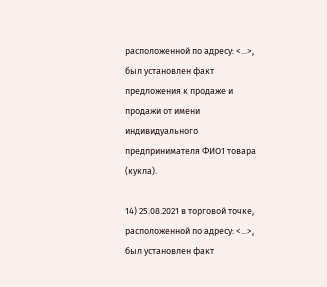расположенной по адресу: <...>, был установлен факт предложения к продаже и продажи от имени индивидуального предпринимателя ФИО1 товара (кукла).

14) 25.08.2021 в торговой точке, расположенной по адресу: <...>, был установлен факт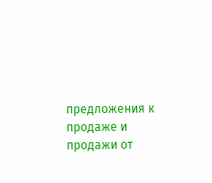предложения к продаже и продажи от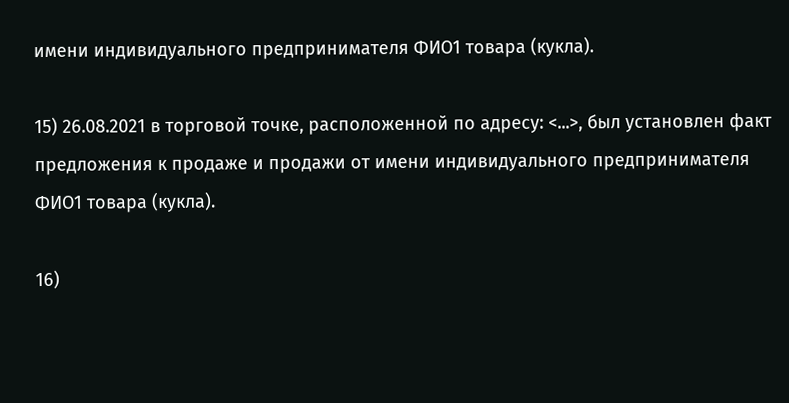имени индивидуального предпринимателя ФИО1 товара (кукла).

15) 26.08.2021 в торговой точке, расположенной по адресу: <...>, был установлен факт предложения к продаже и продажи от имени индивидуального предпринимателя ФИО1 товара (кукла).

16)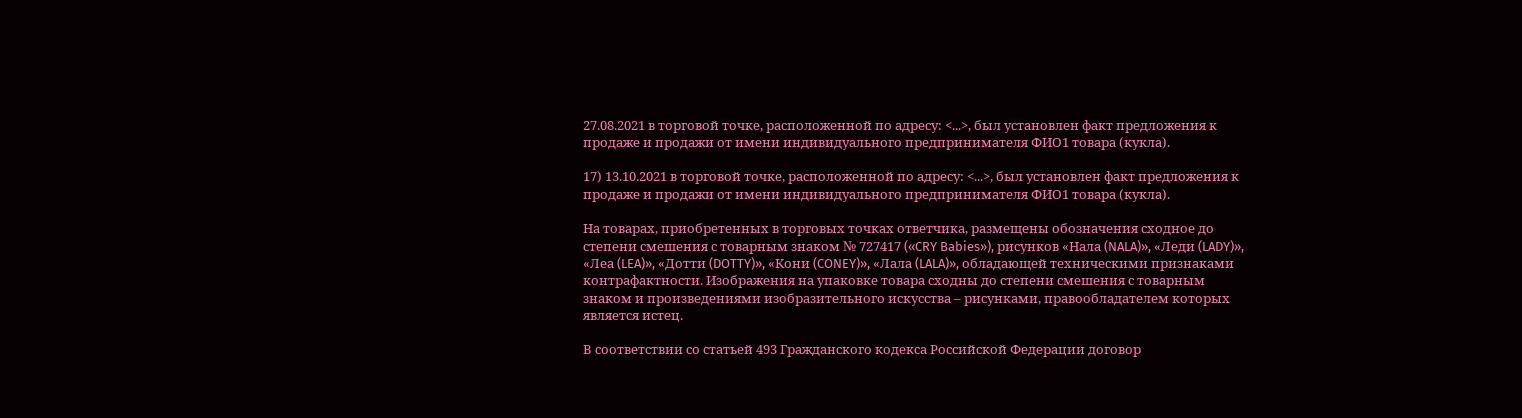27.08.2021 в торговой точке, расположенной по адресу: <...>, был установлен факт предложения к продаже и продажи от имени индивидуального предпринимателя ФИО1 товара (кукла).

17) 13.10.2021 в торговой точке, расположенной по адресу: <...>, был установлен факт предложения к продаже и продажи от имени индивидуального предпринимателя ФИО1 товара (кукла).

На товарах, приобретенных в торговых точках ответчика, размещены обозначения сходное до степени смешения с товарным знаком № 727417 («CRY Babies»), рисунков «Нала (NALA)», «Леди (LADY)», «Леа (LEA)», «Дотти (DOTTY)», «Кони (CONEY)», «Лала (LALA)», обладающей техническими признаками контрафактности. Изображения на упаковке товара сходны до степени смешения с товарным знаком и произведениями изобразительного искусства – рисунками, правообладателем которых является истец.

В соответствии со статьей 493 Гражданского кодекса Российской Федерации договор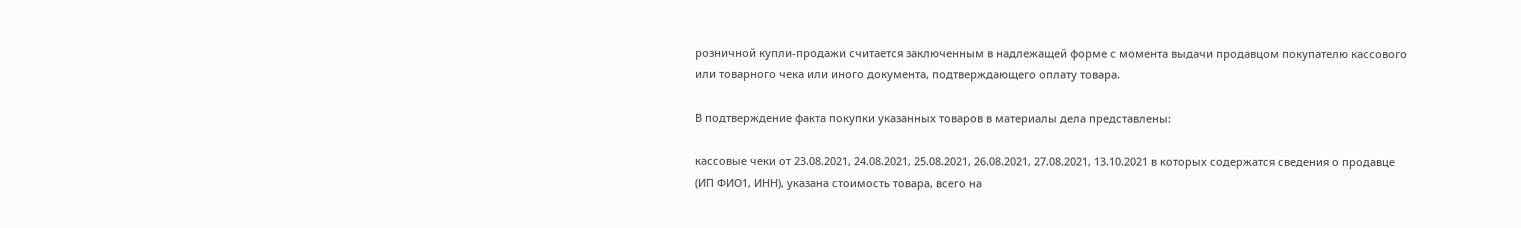розничной купли-продажи считается заключенным в надлежащей форме с момента выдачи продавцом покупателю кассового или товарного чека или иного документа, подтверждающего оплату товара.

В подтверждение факта покупки указанных товаров в материалы дела представлены:

кассовые чеки от 23.08.2021, 24.08.2021, 25.08.2021, 26.08.2021, 27.08.2021, 13.10.2021 в которых содержатся сведения о продавце (ИП ФИО1, ИНН), указана стоимость товара, всего на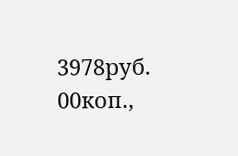3978руб. 00коп.,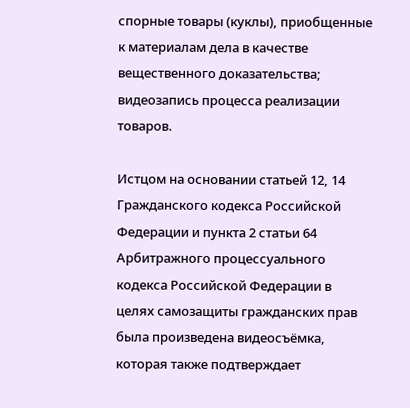спорные товары (куклы), приобщенные к материалам дела в качестве вещественного доказательства; видеозапись процесса реализации товаров.

Истцом на основании статьей 12, 14 Гражданского кодекса Российской Федерации и пункта 2 статьи 64 Арбитражного процессуального кодекса Российской Федерации в целях самозащиты гражданских прав была произведена видеосъёмка, которая также подтверждает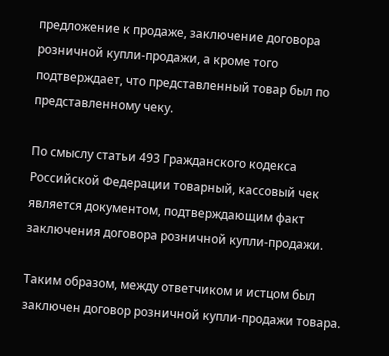предложение к продаже, заключение договора розничной купли-продажи, а кроме того подтверждает, что представленный товар был по представленному чеку.

По смыслу статьи 493 Гражданского кодекса Российской Федерации товарный, кассовый чек является документом, подтверждающим факт заключения договора розничной купли-продажи.

Таким образом, между ответчиком и истцом был заключен договор розничной купли-продажи товара.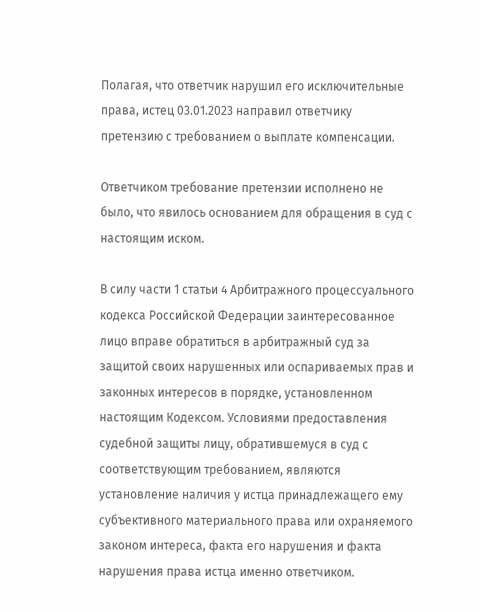Полагая, что ответчик нарушил его исключительные права, истец 03.01.2023 направил ответчику претензию с требованием о выплате компенсации.

Ответчиком требование претензии исполнено не было, что явилось основанием для обращения в суд с настоящим иском.

В силу части 1 статьи 4 Арбитражного процессуального кодекса Российской Федерации заинтересованное лицо вправе обратиться в арбитражный суд за защитой своих нарушенных или оспариваемых прав и законных интересов в порядке, установленном настоящим Кодексом. Условиями предоставления судебной защиты лицу, обратившемуся в суд с соответствующим требованием, являются установление наличия у истца принадлежащего ему субъективного материального права или охраняемого законом интереса, факта его нарушения и факта нарушения права истца именно ответчиком.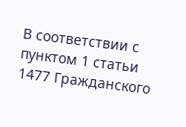В соответствии с пунктом 1 статьи 1477 Гражданского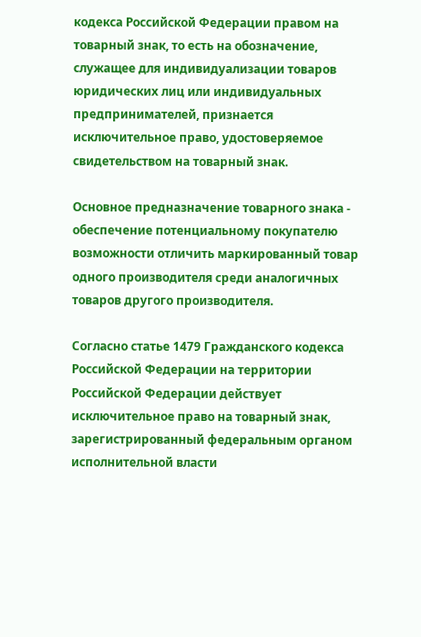кодекса Российской Федерации правом на товарный знак, то есть на обозначение, служащее для индивидуализации товаров юридических лиц или индивидуальных предпринимателей, признается исключительное право, удостоверяемое свидетельством на товарный знак.

Основное предназначение товарного знака - обеспечение потенциальному покупателю возможности отличить маркированный товар одного производителя среди аналогичных товаров другого производителя.

Согласно статье 1479 Гражданского кодекса Российской Федерации на территории Российской Федерации действует исключительное право на товарный знак, зарегистрированный федеральным органом исполнительной власти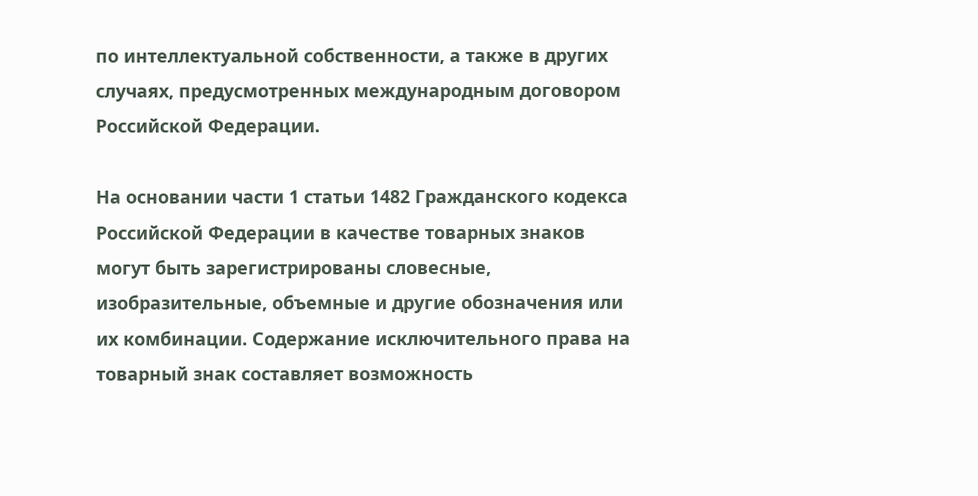по интеллектуальной собственности, а также в других случаях, предусмотренных международным договором Российской Федерации.

На основании части 1 статьи 1482 Гражданского кодекса Российской Федерации в качестве товарных знаков могут быть зарегистрированы словесные, изобразительные, объемные и другие обозначения или их комбинации. Содержание исключительного права на товарный знак составляет возможность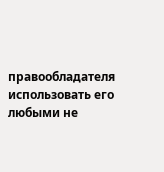правообладателя использовать его любыми не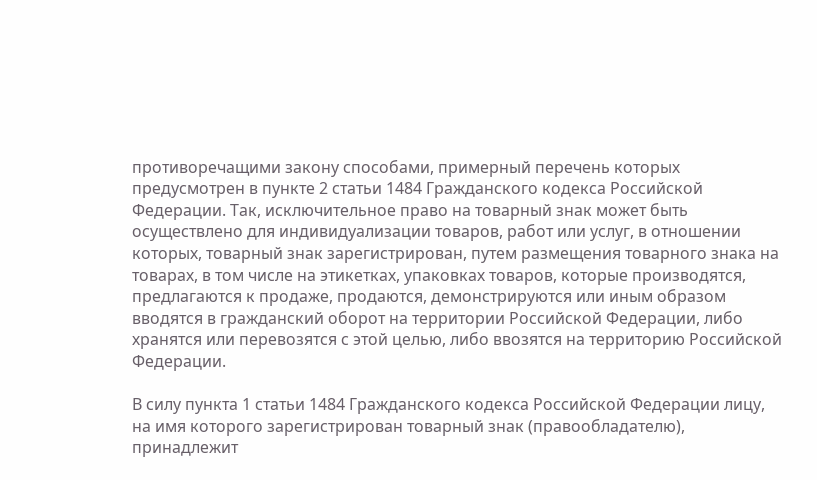противоречащими закону способами, примерный перечень которых предусмотрен в пункте 2 статьи 1484 Гражданского кодекса Российской Федерации. Так, исключительное право на товарный знак может быть осуществлено для индивидуализации товаров, работ или услуг, в отношении которых, товарный знак зарегистрирован, путем размещения товарного знака на товарах, в том числе на этикетках, упаковках товаров, которые производятся, предлагаются к продаже, продаются, демонстрируются или иным образом вводятся в гражданский оборот на территории Российской Федерации, либо хранятся или перевозятся с этой целью, либо ввозятся на территорию Российской Федерации.

В силу пункта 1 статьи 1484 Гражданского кодекса Российской Федерации лицу, на имя которого зарегистрирован товарный знак (правообладателю), принадлежит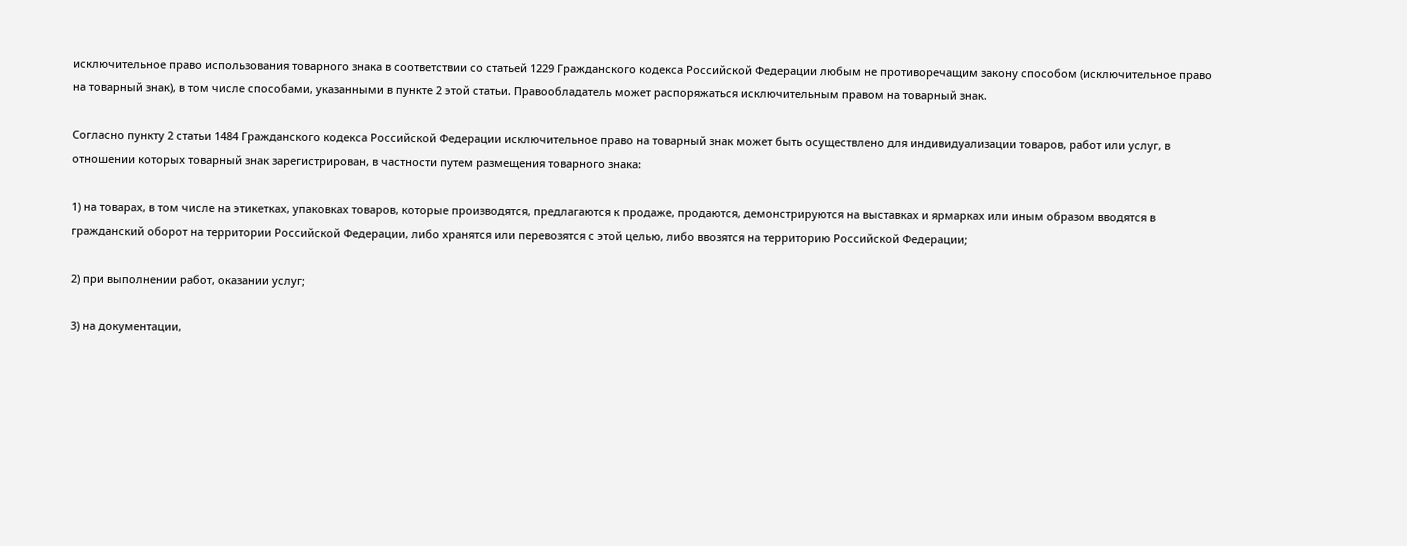исключительное право использования товарного знака в соответствии со статьей 1229 Гражданского кодекса Российской Федерации любым не противоречащим закону способом (исключительное право на товарный знак), в том числе способами, указанными в пункте 2 этой статьи. Правообладатель может распоряжаться исключительным правом на товарный знак.

Согласно пункту 2 статьи 1484 Гражданского кодекса Российской Федерации исключительное право на товарный знак может быть осуществлено для индивидуализации товаров, работ или услуг, в отношении которых товарный знак зарегистрирован, в частности путем размещения товарного знака:

1) на товарах, в том числе на этикетках, упаковках товаров, которые производятся, предлагаются к продаже, продаются, демонстрируются на выставках и ярмарках или иным образом вводятся в гражданский оборот на территории Российской Федерации, либо хранятся или перевозятся с этой целью, либо ввозятся на территорию Российской Федерации;

2) при выполнении работ, оказании услуг;

3) на документации,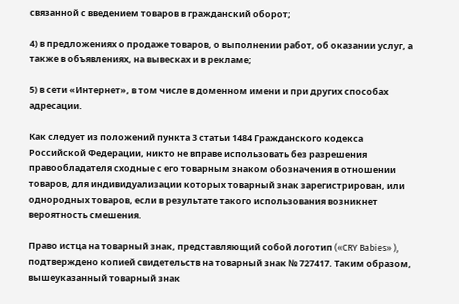связанной с введением товаров в гражданский оборот;

4) в предложениях о продаже товаров, о выполнении работ, об оказании услуг, а также в объявлениях, на вывесках и в рекламе;

5) в сети «Интернет», в том числе в доменном имени и при других способах адресации.

Как следует из положений пункта 3 статьи 1484 Гражданского кодекса Российской Федерации, никто не вправе использовать без разрешения правообладателя сходные с его товарным знаком обозначения в отношении товаров, для индивидуализации которых товарный знак зарегистрирован, или однородных товаров, если в результате такого использования возникнет вероятность смешения.

Право истца на товарный знак, представляющий собой логотип («CRY Babies» ), подтверждено копией свидетельств на товарный знак № 727417. Таким образом, вышеуказанный товарный знак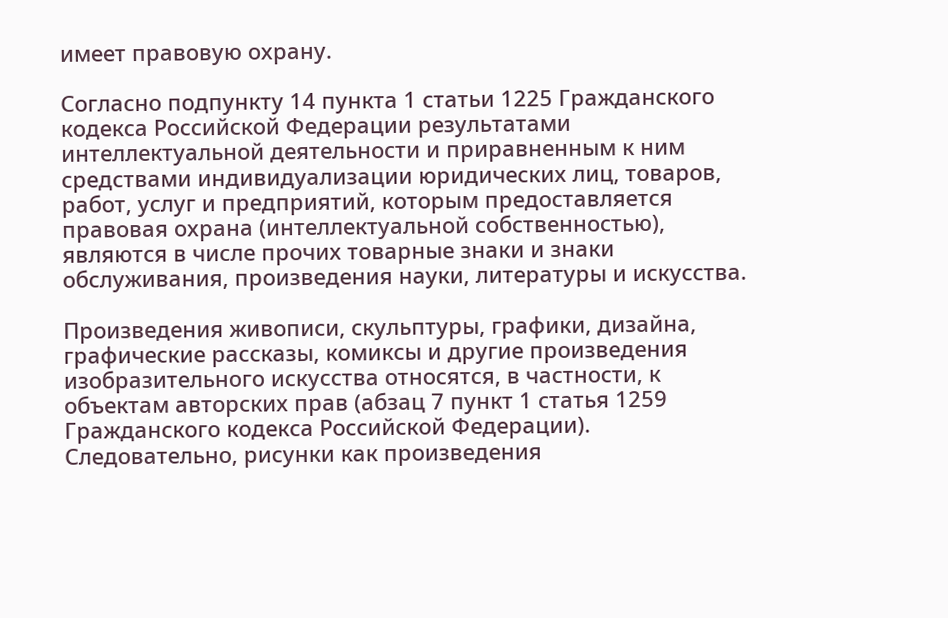имеет правовую охрану.

Согласно подпункту 14 пункта 1 статьи 1225 Гражданского кодекса Российской Федерации результатами интеллектуальной деятельности и приравненным к ним средствами индивидуализации юридических лиц, товаров, работ, услуг и предприятий, которым предоставляется правовая охрана (интеллектуальной собственностью), являются в числе прочих товарные знаки и знаки обслуживания, произведения науки, литературы и искусства.

Произведения живописи, скульптуры, графики, дизайна, графические рассказы, комиксы и другие произведения изобразительного искусства относятся, в частности, к объектам авторских прав (абзац 7 пункт 1 статья 1259 Гражданского кодекса Российской Федерации). Следовательно, рисунки как произведения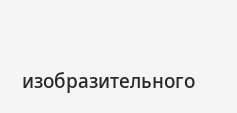изобразительного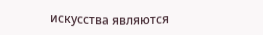искусства являются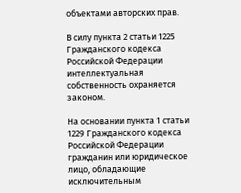объектами авторских прав.

В силу пункта 2 статьи 1225 Гражданского кодекса Российской Федерации интеллектуальная собственность охраняется законом.

На основании пункта 1 статьи 1229 Гражданского кодекса Российской Федерации гражданин или юридическое лицо, обладающие исключительным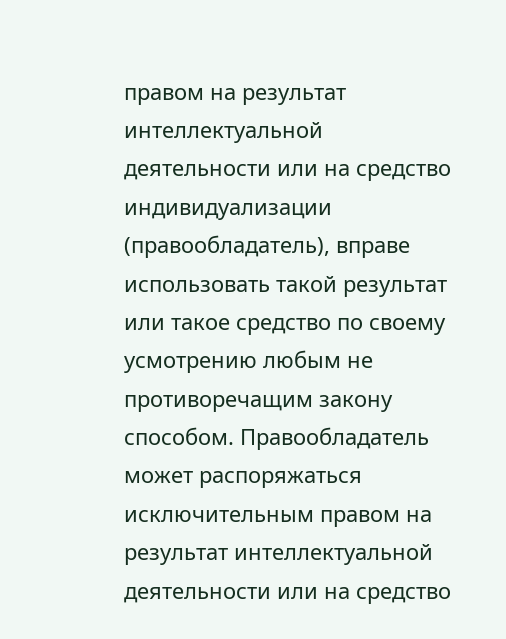правом на результат интеллектуальной деятельности или на средство индивидуализации (правообладатель), вправе использовать такой результат или такое средство по своему усмотрению любым не противоречащим закону способом. Правообладатель может распоряжаться исключительным правом на результат интеллектуальной деятельности или на средство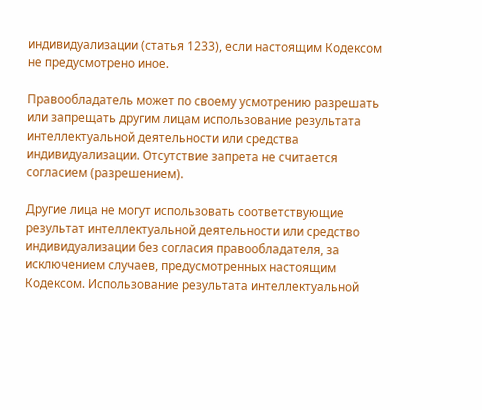индивидуализации (статья 1233), если настоящим Кодексом не предусмотрено иное.

Правообладатель может по своему усмотрению разрешать или запрещать другим лицам использование результата интеллектуальной деятельности или средства индивидуализации. Отсутствие запрета не считается согласием (разрешением).

Другие лица не могут использовать соответствующие результат интеллектуальной деятельности или средство индивидуализации без согласия правообладателя, за исключением случаев, предусмотренных настоящим Кодексом. Использование результата интеллектуальной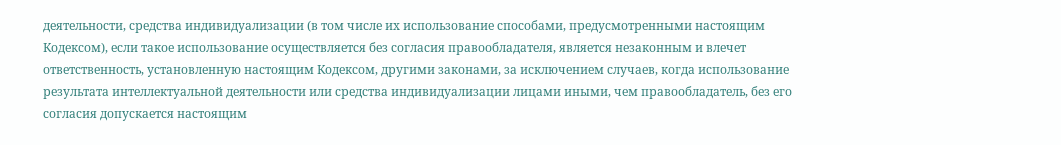деятельности, средства индивидуализации (в том числе их использование способами, предусмотренными настоящим Кодексом), если такое использование осуществляется без согласия правообладателя, является незаконным и влечет ответственность, установленную настоящим Кодексом, другими законами, за исключением случаев, когда использование результата интеллектуальной деятельности или средства индивидуализации лицами иными, чем правообладатель, без его согласия допускается настоящим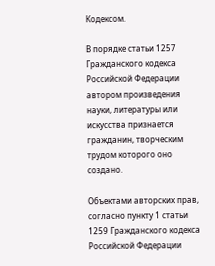Кодексом.

В порядке статьи 1257 Гражданского кодекса Российской Федерации автором произведения науки, литературы или искусства признается гражданин, творческим трудом которого оно создано.

Объектами авторских прав, согласно пункту 1 статьи 1259 Гражданского кодекса Российской Федерации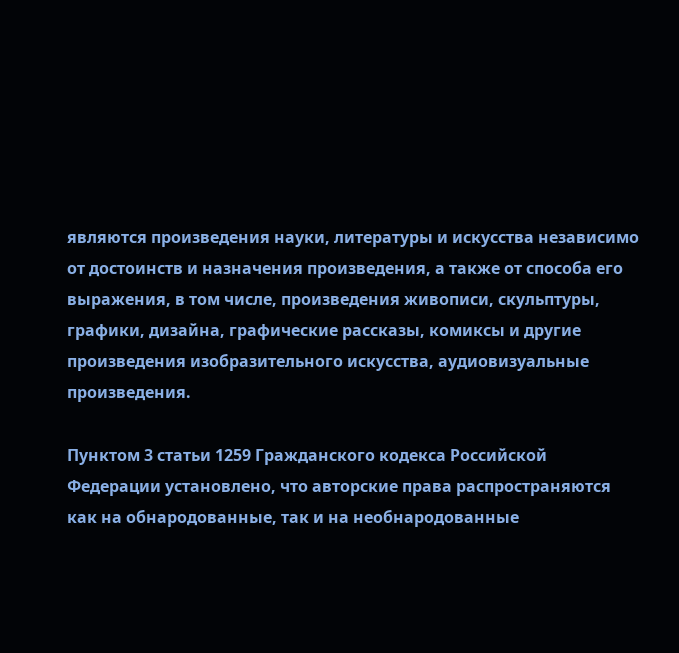являются произведения науки, литературы и искусства независимо от достоинств и назначения произведения, а также от способа его выражения, в том числе, произведения живописи, скульптуры, графики, дизайна, графические рассказы, комиксы и другие произведения изобразительного искусства, аудиовизуальные произведения.

Пунктом 3 статьи 1259 Гражданского кодекса Российской Федерации установлено, что авторские права распространяются как на обнародованные, так и на необнародованные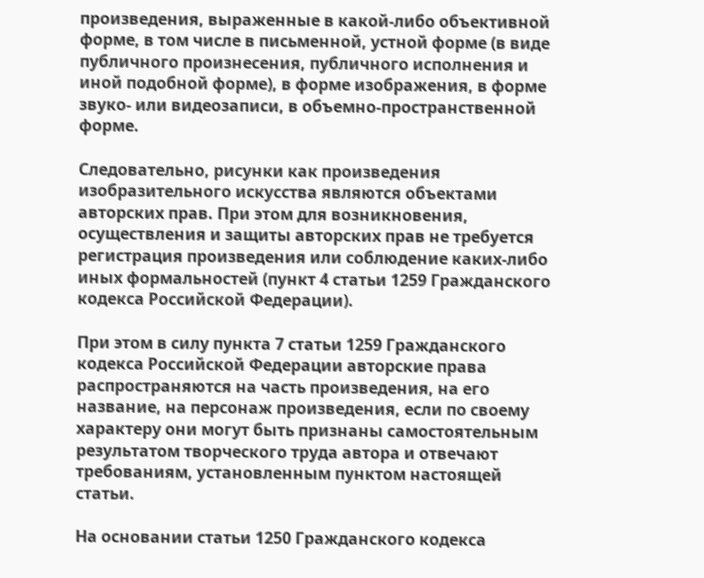произведения, выраженные в какой-либо объективной форме, в том числе в письменной, устной форме (в виде публичного произнесения, публичного исполнения и иной подобной форме), в форме изображения, в форме звуко- или видеозаписи, в объемно-пространственной форме.

Следовательно, рисунки как произведения изобразительного искусства являются объектами авторских прав. При этом для возникновения, осуществления и защиты авторских прав не требуется регистрация произведения или соблюдение каких-либо иных формальностей (пункт 4 статьи 1259 Гражданского кодекса Российской Федерации).

При этом в силу пункта 7 статьи 1259 Гражданского кодекса Российской Федерации авторские права распространяются на часть произведения, на его название, на персонаж произведения, если по своему характеру они могут быть признаны самостоятельным результатом творческого труда автора и отвечают требованиям, установленным пунктом настоящей статьи.

На основании статьи 1250 Гражданского кодекса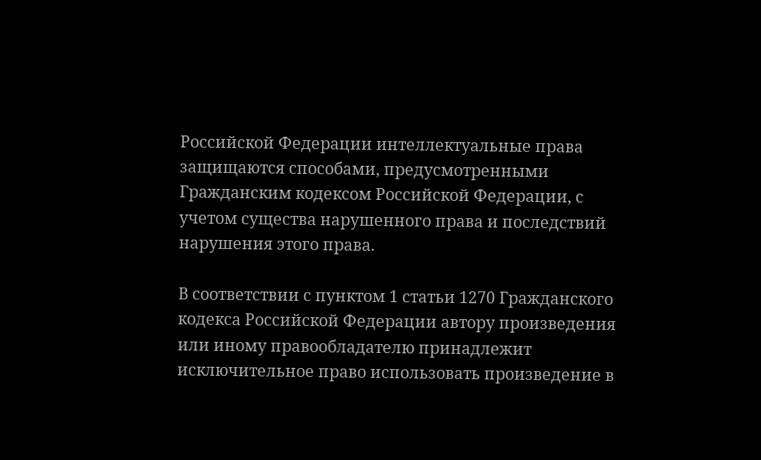Российской Федерации интеллектуальные права защищаются способами, предусмотренными Гражданским кодексом Российской Федерации, с учетом существа нарушенного права и последствий нарушения этого права.

В соответствии с пунктом 1 статьи 1270 Гражданского кодекса Российской Федерации автору произведения или иному правообладателю принадлежит исключительное право использовать произведение в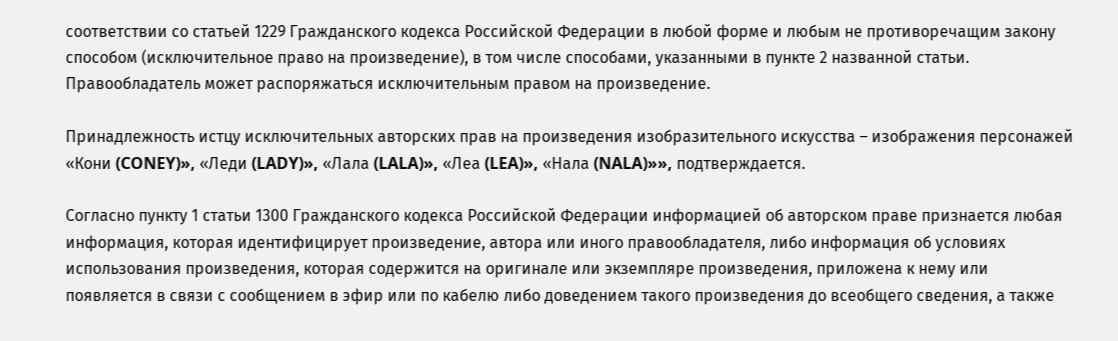соответствии со статьей 1229 Гражданского кодекса Российской Федерации в любой форме и любым не противоречащим закону способом (исключительное право на произведение), в том числе способами, указанными в пункте 2 названной статьи. Правообладатель может распоряжаться исключительным правом на произведение.

Принадлежность истцу исключительных авторских прав на произведения изобразительного искусства – изображения персонажей «Кони (CONEY)», «Леди (LADY)», «Лала (LALA)», «Леа (LEA)», «Нала (NALA)»», подтверждается.

Согласно пункту 1 статьи 1300 Гражданского кодекса Российской Федерации информацией об авторском праве признается любая информация, которая идентифицирует произведение, автора или иного правообладателя, либо информация об условиях использования произведения, которая содержится на оригинале или экземпляре произведения, приложена к нему или появляется в связи с сообщением в эфир или по кабелю либо доведением такого произведения до всеобщего сведения, а также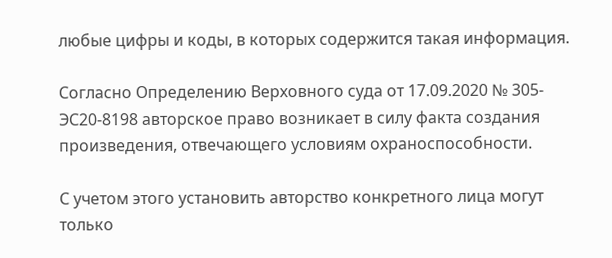любые цифры и коды, в которых содержится такая информация.

Согласно Определению Верховного суда от 17.09.2020 № 305-ЭС20-8198 авторское право возникает в силу факта создания произведения, отвечающего условиям охраноспособности.

С учетом этого установить авторство конкретного лица могут только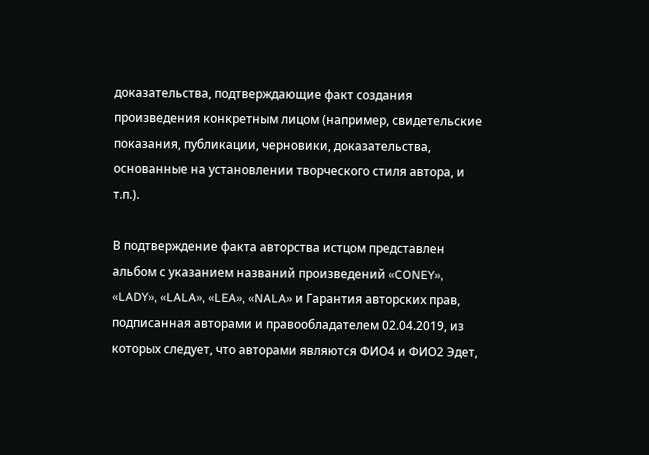доказательства, подтверждающие факт создания произведения конкретным лицом (например, свидетельские показания, публикации, черновики, доказательства, основанные на установлении творческого стиля автора, и т.п.).

В подтверждение факта авторства истцом представлен альбом с указанием названий произведений «CONEY», «LADY», «LALA», «LEA», «NALA» и Гарантия авторских прав, подписанная авторами и правообладателем 02.04.2019, из которых следует, что авторами являются ФИО4 и ФИО2 Эдет,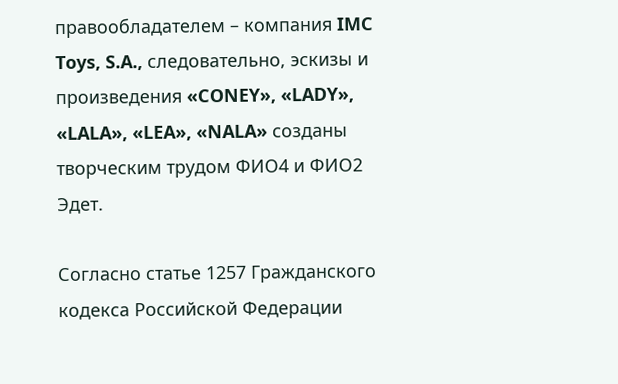правообладателем – компания IMC Toys, S.A., следовательно, эскизы и произведения «CONEY», «LADY», «LALA», «LEA», «NALA» созданы творческим трудом ФИО4 и ФИО2 Эдет.

Согласно статье 1257 Гражданского кодекса Российской Федерации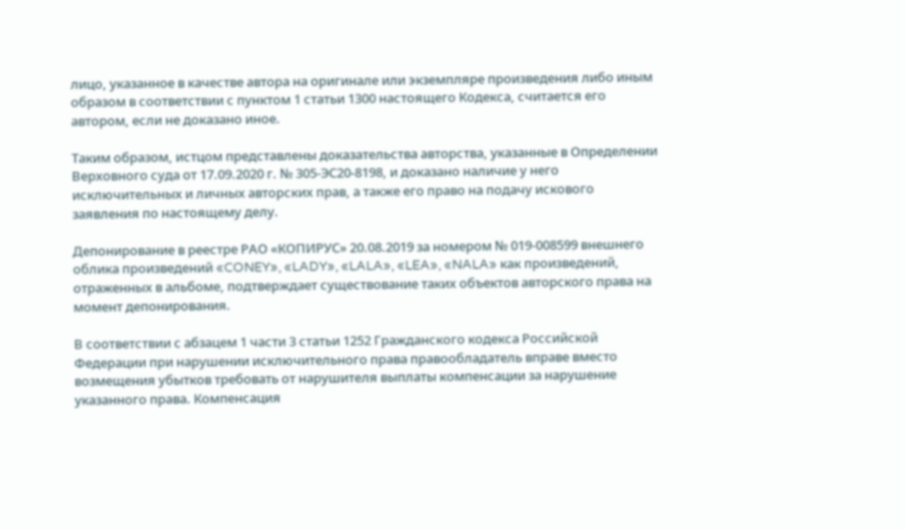лицо, указанное в качестве автора на оригинале или экземпляре произведения либо иным образом в соответствии с пунктом 1 статьи 1300 настоящего Кодекса, считается его автором, если не доказано иное.

Таким образом, истцом представлены доказательства авторства, указанные в Определении Верховного суда от 17.09.2020 г. № 305-ЭС20-8198, и доказано наличие у него исключительных и личных авторских прав, а также его право на подачу искового заявления по настоящему делу.

Депонирование в реестре РАО «КОПИРУС» 20.08.2019 за номером № 019-008599 внешнего облика произведений «CONEY», «LADY», «LALA», «LEA», «NALA» как произведений, отраженных в альбоме, подтверждает существование таких объектов авторского права на момент депонирования.

В соответствии с абзацем 1 части 3 статьи 1252 Гражданского кодекса Российской Федерации при нарушении исключительного права правообладатель вправе вместо возмещения убытков требовать от нарушителя выплаты компенсации за нарушение указанного права. Компенсация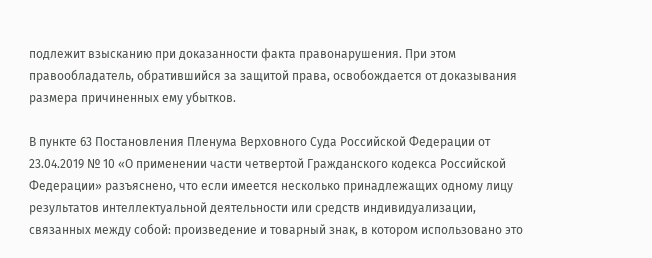подлежит взысканию при доказанности факта правонарушения. При этом правообладатель, обратившийся за защитой права, освобождается от доказывания размера причиненных ему убытков.

В пункте 63 Постановления Пленума Верховного Суда Российской Федерации от 23.04.2019 № 10 «О применении части четвертой Гражданского кодекса Российской Федерации» разъяснено, что если имеется несколько принадлежащих одному лицу результатов интеллектуальной деятельности или средств индивидуализации, связанных между собой: произведение и товарный знак, в котором использовано это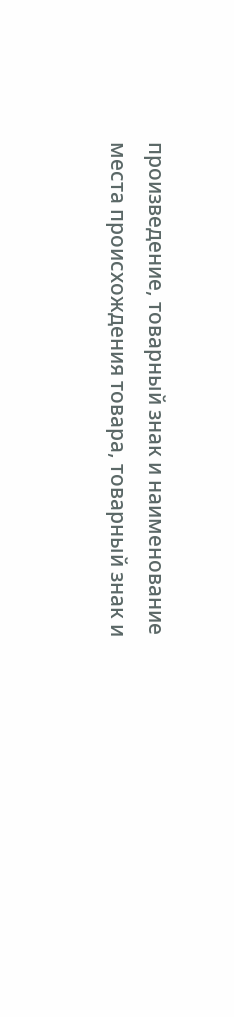произведение, товарный знак и наименование места происхождения товара, товарный знак и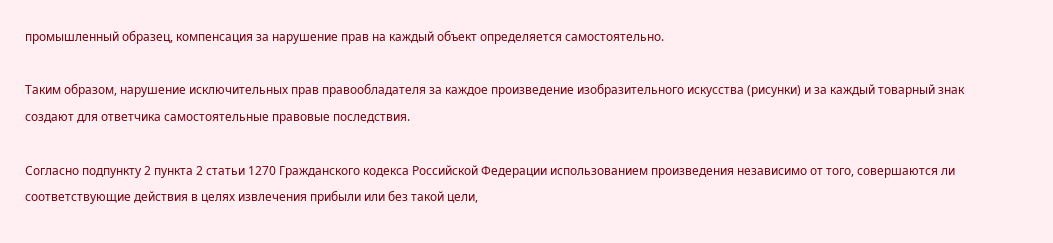промышленный образец, компенсация за нарушение прав на каждый объект определяется самостоятельно.

Таким образом, нарушение исключительных прав правообладателя за каждое произведение изобразительного искусства (рисунки) и за каждый товарный знак создают для ответчика самостоятельные правовые последствия.

Согласно подпункту 2 пункта 2 статьи 1270 Гражданского кодекса Российской Федерации использованием произведения независимо от того, совершаются ли соответствующие действия в целях извлечения прибыли или без такой цели,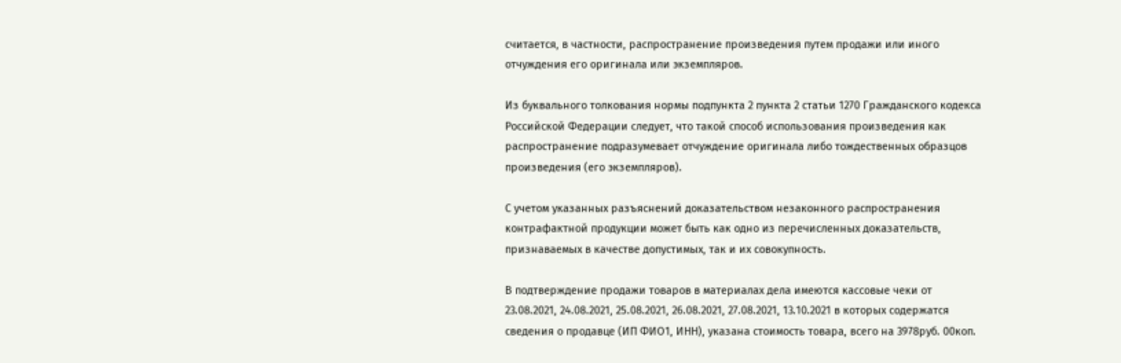считается, в частности, распространение произведения путем продажи или иного отчуждения его оригинала или экземпляров.

Из буквального толкования нормы подпункта 2 пункта 2 статьи 1270 Гражданского кодекса Российской Федерации следует, что такой способ использования произведения как распространение подразумевает отчуждение оригинала либо тождественных образцов произведения (его экземпляров).

С учетом указанных разъяснений доказательством незаконного распространения контрафактной продукции может быть как одно из перечисленных доказательств, признаваемых в качестве допустимых, так и их совокупность.

В подтверждение продажи товаров в материалах дела имеются кассовые чеки от 23.08.2021, 24.08.2021, 25.08.2021, 26.08.2021, 27.08.2021, 13.10.2021 в которых содержатся сведения о продавце (ИП ФИО1, ИНН), указана стоимость товара, всего на 3978руб. 00коп.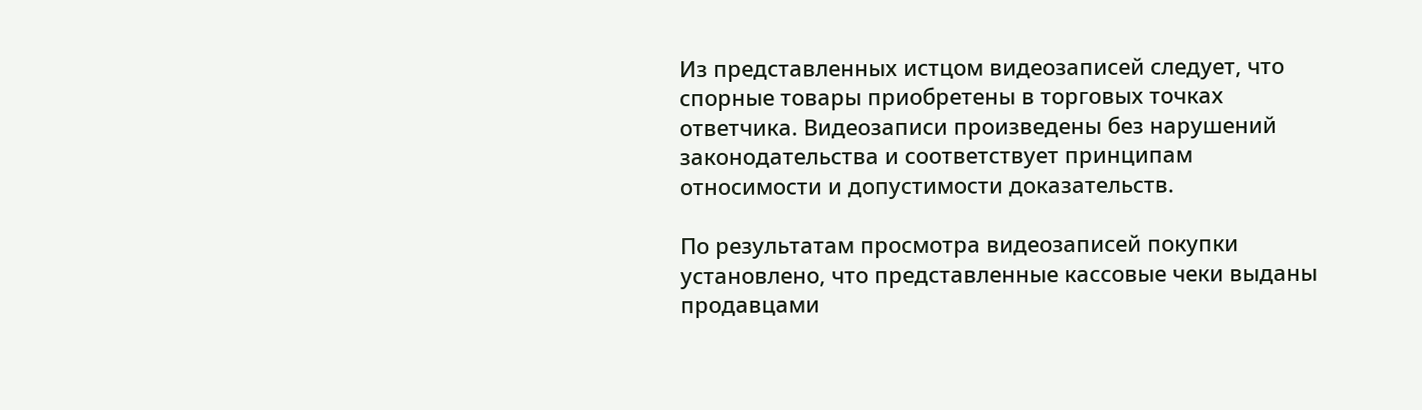Из представленных истцом видеозаписей следует, что спорные товары приобретены в торговых точках ответчика. Видеозаписи произведены без нарушений законодательства и соответствует принципам относимости и допустимости доказательств.

По результатам просмотра видеозаписей покупки установлено, что представленные кассовые чеки выданы продавцами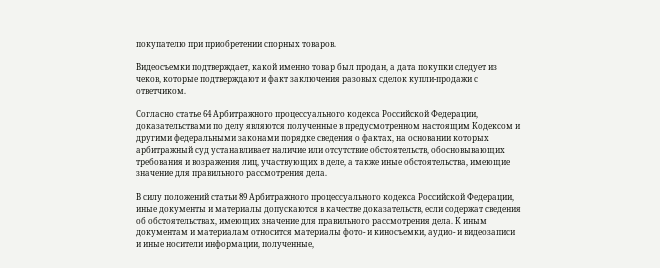покупателю при приобретении спорных товаров.

Видеосъемки подтверждает, какой именно товар был продан, а дата покупки следует из чеков, которые подтверждают и факт заключения разовых сделок купли-продажи с ответчиком.

Согласно статье 64 Арбитражного процессуального кодекса Российской Федерации, доказательствами по делу являются полученные в предусмотренном настоящим Кодексом и другими федеральными законами порядке сведения о фактах, на основании которых арбитражный суд устанавливает наличие или отсутствие обстоятельств, обосновывающих требования и возражения лиц, участвующих в деле, а также иные обстоятельства, имеющие значение для правильного рассмотрения дела.

В силу положений статьи 89 Арбитражного процессуального кодекса Российской Федерации, иные документы и материалы допускаются в качестве доказательств, если содержат сведения об обстоятельствах, имеющих значение для правильного рассмотрения дела. К иным документам и материалам относится материалы фото- и киносъемки, аудио- и видеозаписи и иные носители информации, полученные,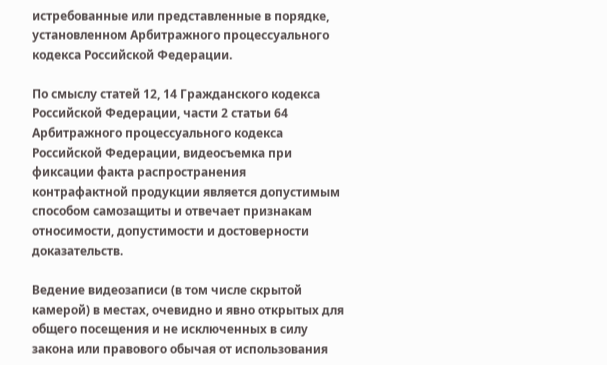истребованные или представленные в порядке, установленном Арбитражного процессуального кодекса Российской Федерации.

По смыслу статей 12, 14 Гражданского кодекса Российской Федерации, части 2 статьи 64 Арбитражного процессуального кодекса Российской Федерации, видеосъемка при фиксации факта распространения контрафактной продукции является допустимым способом самозащиты и отвечает признакам относимости, допустимости и достоверности доказательств.

Ведение видеозаписи (в том числе скрытой камерой) в местах, очевидно и явно открытых для общего посещения и не исключенных в силу закона или правового обычая от использования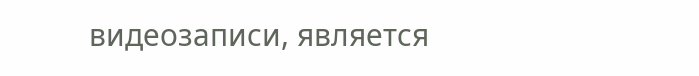видеозаписи, является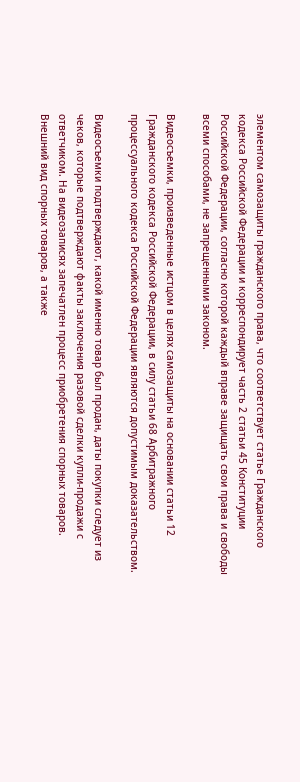элементом самозащиты гражданского права, что соответствует статье Гражданского кодекса Российской Федерации и корреспондирует часть 2 статьи 45 Конституции Российской Федерации, согласно которой каждый вправе защищать свои права и свободы всеми способами, не запрещенными законом.

Видеосъемки, произведенные истцом в целях самозащиты на основании статьи 12 Гражданского кодекса Российской Федерации, в силу статьи 68 Арбитражного процессуального кодекса Российской Федерации являются допустимым доказательством.

Видеосъемки подтверждают, какой именно товар был продан, даты покупки следует из чеков, которые подтверждают факты заключения разовой сделки купли-продажи с ответчиком. На видеозаписях запечатлен процесс приобретения спорных товаров. Внешний вид спорных товаров, а также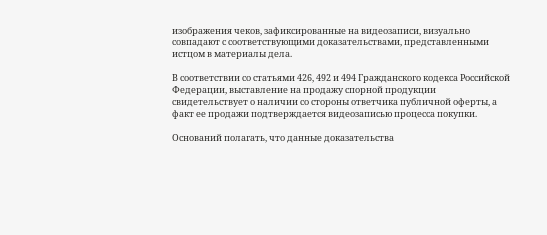изображения чеков, зафиксированные на видеозаписи, визуально совпадают с соответствующими доказательствами, представленными истцом в материалы дела.

В соответствии со статьями 426, 492 и 494 Гражданского кодекса Российской Федерации, выставление на продажу спорной продукции свидетельствует о наличии со стороны ответчика публичной оферты, а факт ее продажи подтверждается видеозаписью процесса покупки.

Оснований полагать, что данные доказательства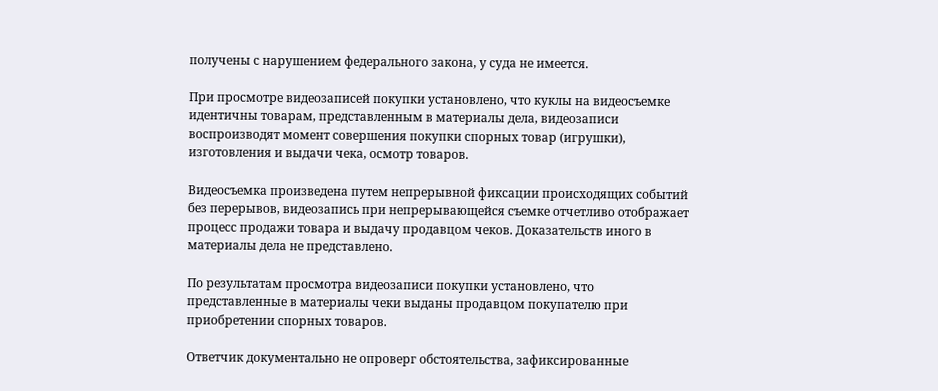получены с нарушением федерального закона, у суда не имеется.

При просмотре видеозаписей покупки установлено, что куклы на видеосъемке идентичны товарам, представленным в материалы дела, видеозаписи воспроизводят момент совершения покупки спорных товар (игрушки), изготовления и выдачи чека, осмотр товаров.

Видеосъемка произведена путем непрерывной фиксации происходящих событий без перерывов, видеозапись при непрерывающейся съемке отчетливо отображает процесс продажи товара и выдачу продавцом чеков. Доказательств иного в материалы дела не представлено.

По результатам просмотра видеозаписи покупки установлено, что представленные в материалы чеки выданы продавцом покупателю при приобретении спорных товаров.

Ответчик документально не опроверг обстоятельства, зафиксированные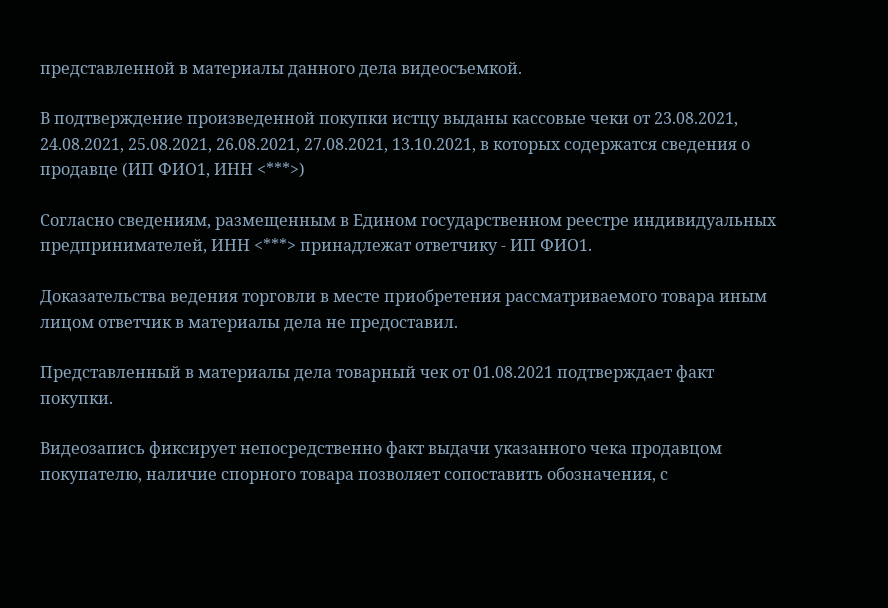представленной в материалы данного дела видеосъемкой.

В подтверждение произведенной покупки истцу выданы кассовые чеки от 23.08.2021, 24.08.2021, 25.08.2021, 26.08.2021, 27.08.2021, 13.10.2021, в которых содержатся сведения о продавце (ИП ФИО1, ИНН <***>)

Согласно сведениям, размещенным в Едином государственном реестре индивидуальных предпринимателей, ИНН <***> принадлежат ответчику - ИП ФИО1.

Доказательства ведения торговли в месте приобретения рассматриваемого товара иным лицом ответчик в материалы дела не предоставил.

Представленный в материалы дела товарный чек от 01.08.2021 подтверждает факт покупки.

Видеозапись фиксирует непосредственно факт выдачи указанного чека продавцом покупателю, наличие спорного товара позволяет сопоставить обозначения, с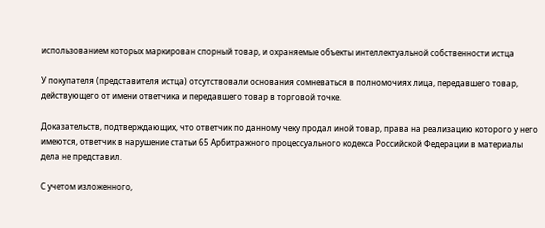использованием которых маркирован спорный товар, и охраняемые объекты интеллектуальной собственности истца

У покупателя (представителя истца) отсутствовали основания сомневаться в полномочиях лица, передавшего товар, действующего от имени ответчика и передавшего товар в торговой точке.

Доказательств, подтверждающих, что ответчик по данному чеку продал иной товар, права на реализацию которого у него имеются, ответчик в нарушение статьи 65 Арбитражного процессуального кодекса Российской Федерации в материалы дела не представил.

С учетом изложенного,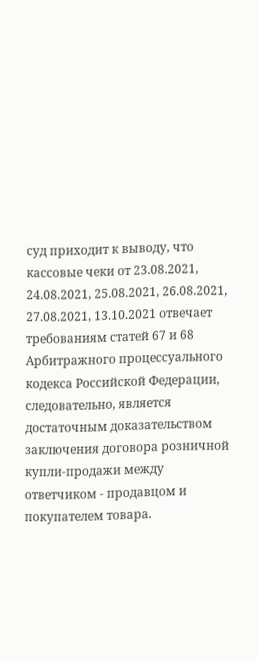суд приходит к выводу, что кассовые чеки от 23.08.2021, 24.08.2021, 25.08.2021, 26.08.2021, 27.08.2021, 13.10.2021 отвечает требованиям статей 67 и 68 Арбитражного процессуального кодекса Российской Федерации, следовательно, является достаточным доказательством заключения договора розничной купли-продажи между ответчиком - продавцом и покупателем товара.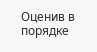Оценив в порядке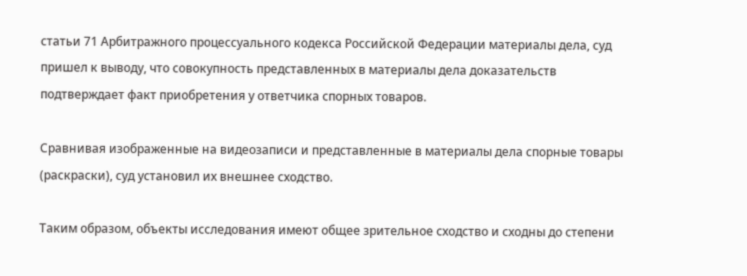статьи 71 Арбитражного процессуального кодекса Российской Федерации материалы дела, суд пришел к выводу, что совокупность представленных в материалы дела доказательств подтверждает факт приобретения у ответчика спорных товаров.

Сравнивая изображенные на видеозаписи и представленные в материалы дела спорные товары (раскраски), суд установил их внешнее сходство.

Таким образом, объекты исследования имеют общее зрительное сходство и сходны до степени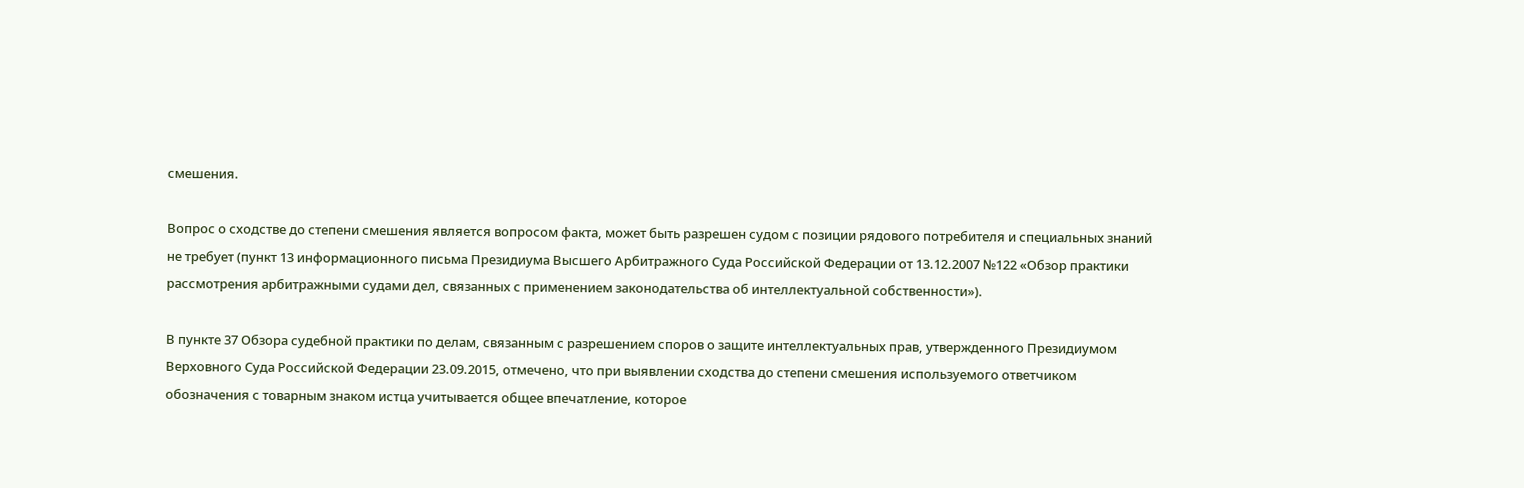смешения.

Вопрос о сходстве до степени смешения является вопросом факта, может быть разрешен судом с позиции рядового потребителя и специальных знаний не требует (пункт 13 информационного письма Президиума Высшего Арбитражного Суда Российской Федерации от 13.12.2007 №122 «Обзор практики рассмотрения арбитражными судами дел, связанных с применением законодательства об интеллектуальной собственности»).

В пункте 37 Обзора судебной практики по делам, связанным с разрешением споров о защите интеллектуальных прав, утвержденного Президиумом Верховного Суда Российской Федерации 23.09.2015, отмечено, что при выявлении сходства до степени смешения используемого ответчиком обозначения с товарным знаком истца учитывается общее впечатление, которое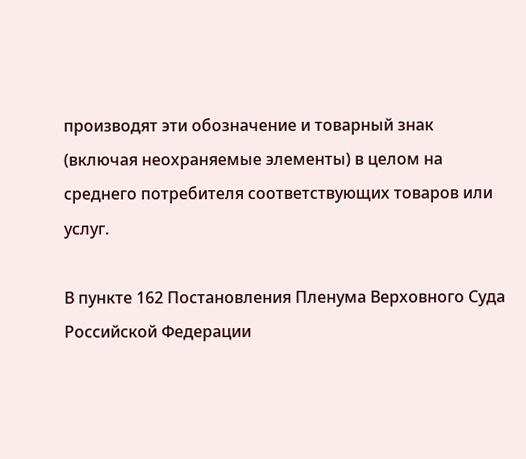производят эти обозначение и товарный знак (включая неохраняемые элементы) в целом на среднего потребителя соответствующих товаров или услуг.

В пункте 162 Постановления Пленума Верховного Суда Российской Федерации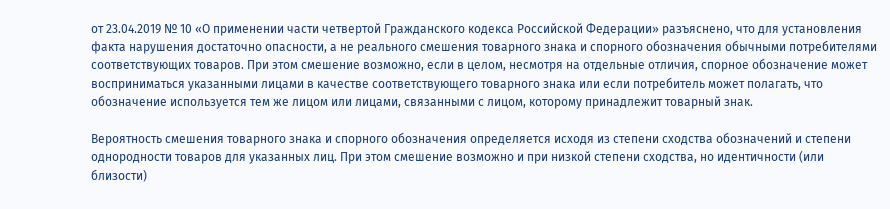от 23.04.2019 № 10 «О применении части четвертой Гражданского кодекса Российской Федерации» разъяснено, что для установления факта нарушения достаточно опасности, а не реального смешения товарного знака и спорного обозначения обычными потребителями соответствующих товаров. При этом смешение возможно, если в целом, несмотря на отдельные отличия, спорное обозначение может восприниматься указанными лицами в качестве соответствующего товарного знака или если потребитель может полагать, что обозначение используется тем же лицом или лицами, связанными с лицом, которому принадлежит товарный знак.

Вероятность смешения товарного знака и спорного обозначения определяется исходя из степени сходства обозначений и степени однородности товаров для указанных лиц. При этом смешение возможно и при низкой степени сходства, но идентичности (или близости)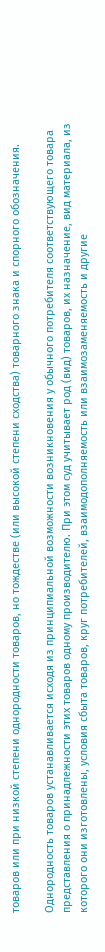товаров или при низкой степени однородности товаров, но тождестве (или высокой степени сходства) товарного знака и спорного обозначения.

Однородность товаров устанавливается исходя из принципиальной возможности возникновения у обычного потребителя соответствующего товара представления о принадлежности этих товаров одному производителю. При этом суд учитывает род (вид) товаров, их назначение, вид материала, из которого они изготовлены, условия сбыта товаров, круг потребителей, взаимодополняемость или взаимозаменяемость и другие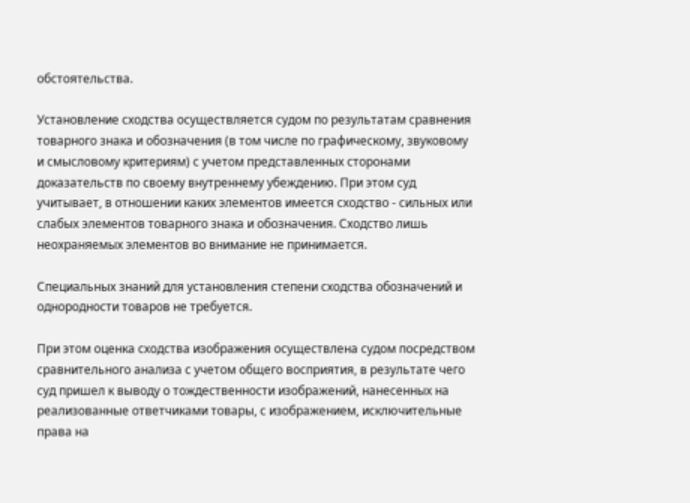обстоятельства.

Установление сходства осуществляется судом по результатам сравнения товарного знака и обозначения (в том числе по графическому, звуковому и смысловому критериям) с учетом представленных сторонами доказательств по своему внутреннему убеждению. При этом суд учитывает, в отношении каких элементов имеется сходство - сильных или слабых элементов товарного знака и обозначения. Сходство лишь неохраняемых элементов во внимание не принимается.

Специальных знаний для установления степени сходства обозначений и однородности товаров не требуется.

При этом оценка сходства изображения осуществлена судом посредством сравнительного анализа с учетом общего восприятия, в результате чего суд пришел к выводу о тождественности изображений, нанесенных на реализованные ответчиками товары, с изображением, исключительные права на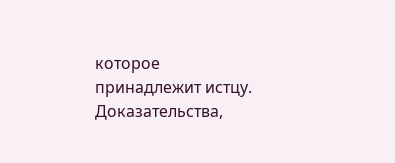которое принадлежит истцу. Доказательства,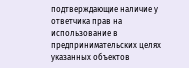подтверждающие наличие у ответчика прав на использование в предпринимательских целях указанных объектов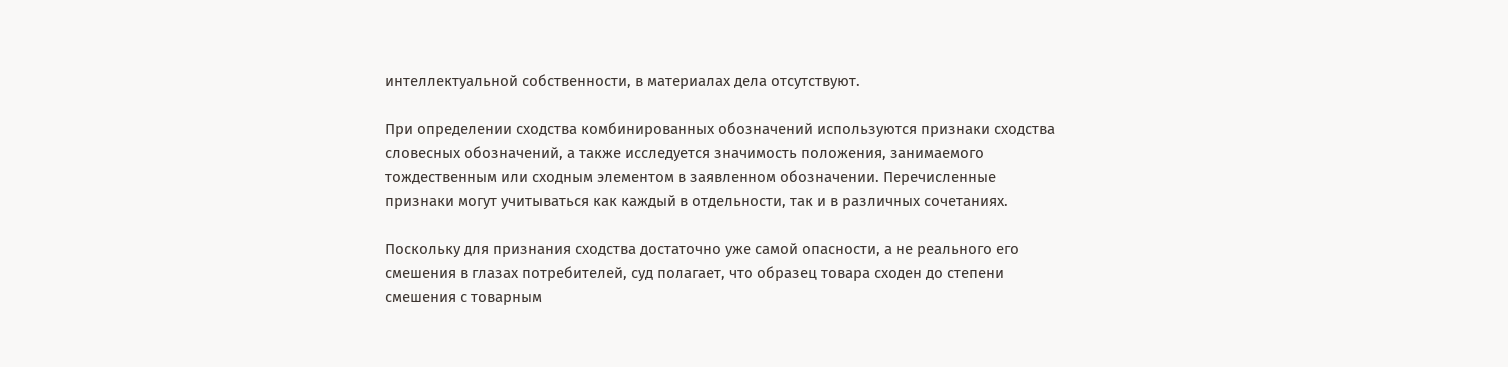интеллектуальной собственности, в материалах дела отсутствуют.

При определении сходства комбинированных обозначений используются признаки сходства словесных обозначений, а также исследуется значимость положения, занимаемого тождественным или сходным элементом в заявленном обозначении. Перечисленные признаки могут учитываться как каждый в отдельности, так и в различных сочетаниях.

Поскольку для признания сходства достаточно уже самой опасности, а не реального его смешения в глазах потребителей, суд полагает, что образец товара сходен до степени смешения с товарным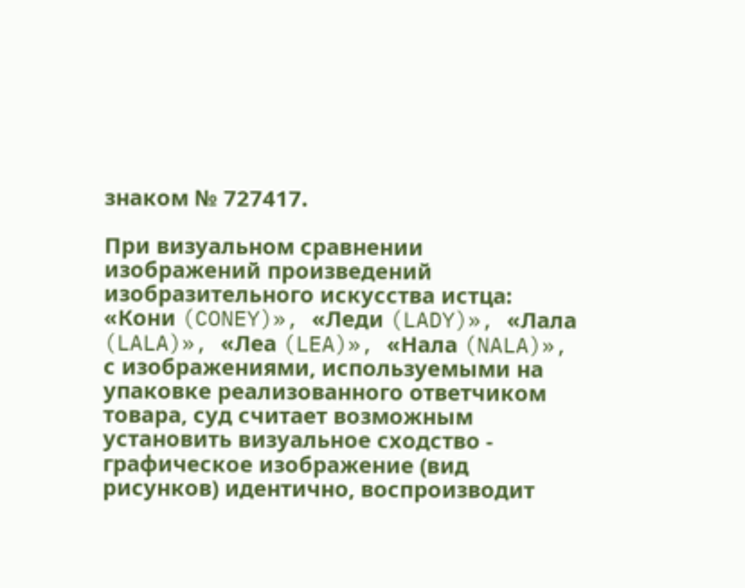знаком № 727417.

При визуальном сравнении изображений произведений изобразительного искусства истца: «Кони (CONEY)», «Леди (LADY)», «Лала (LALA)», «Леа (LEA)», «Нала (NALA)», с изображениями, используемыми на упаковке реализованного ответчиком товара, суд считает возможным установить визуальное сходство - графическое изображение (вид рисунков) идентично, воспроизводит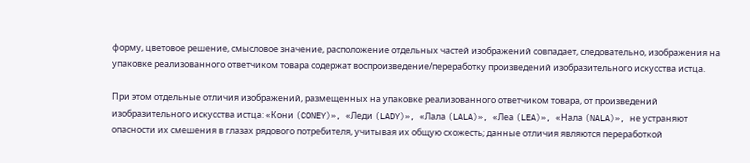форму, цветовое решение, смысловое значение, расположение отдельных частей изображений совпадает, следовательно, изображения на упаковке реализованного ответчиком товара содержат воспроизведение/переработку произведений изобразительного искусства истца.

При этом отдельные отличия изображений, размещенных на упаковке реализованного ответчиком товара, от произведений изобразительного искусства истца: «Кони (CONEY)», «Леди (LADY)», «Лала (LALA)», «Леа (LEA)», «Нала (NALA)», не устраняют опасности их смешения в глазах рядового потребителя, учитывая их общую схожесть; данные отличия являются переработкой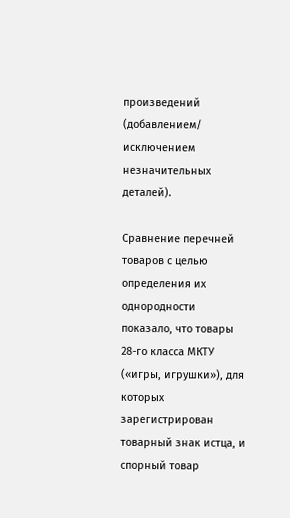произведений (добавлением/ исключением незначительных деталей).

Сравнение перечней товаров с целью определения их однородности показало, что товары 28-го класса МКТУ («игры, игрушки»), для которых зарегистрирован товарный знак истца, и спорный товар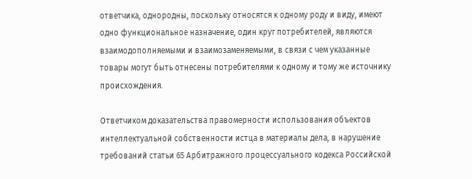ответчика, однородны, поскольку относятся к одному роду и виду, имеют одно функциональное назначение, один круг потребителей, являются взаимодополняемыми и взаимозаменяемыми, в связи с чем указанные товары могут быть отнесены потребителями к одному и тому же источнику происхождения.

Ответчиком доказательства правомерности использования объектов интеллектуальной собственности истца в материалы дела, в нарушение требований статьи 65 Арбитражного процессуального кодекса Российской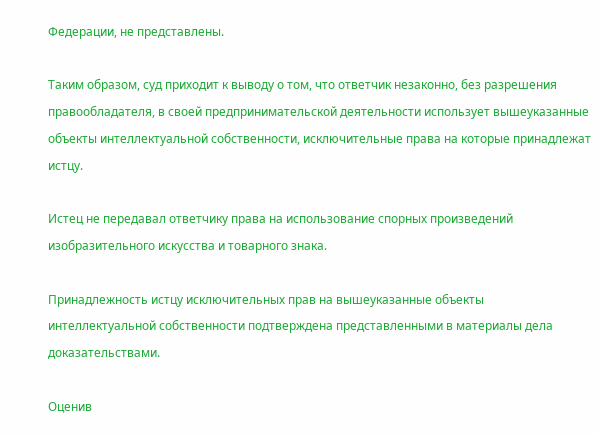Федерации, не представлены.

Таким образом, суд приходит к выводу о том, что ответчик незаконно, без разрешения правообладателя, в своей предпринимательской деятельности использует вышеуказанные объекты интеллектуальной собственности, исключительные права на которые принадлежат истцу.

Истец не передавал ответчику права на использование спорных произведений изобразительного искусства и товарного знака.

Принадлежность истцу исключительных прав на вышеуказанные объекты интеллектуальной собственности подтверждена представленными в материалы дела доказательствами.

Оценив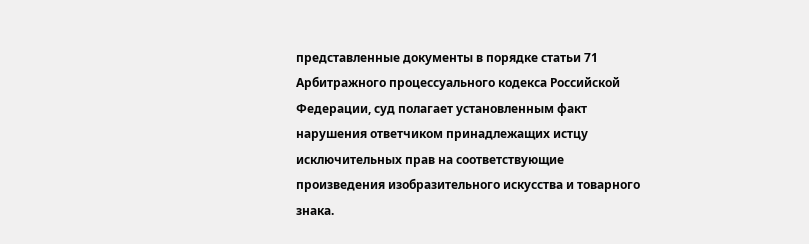представленные документы в порядке статьи 71 Арбитражного процессуального кодекса Российской Федерации, суд полагает установленным факт нарушения ответчиком принадлежащих истцу исключительных прав на соответствующие произведения изобразительного искусства и товарного знака.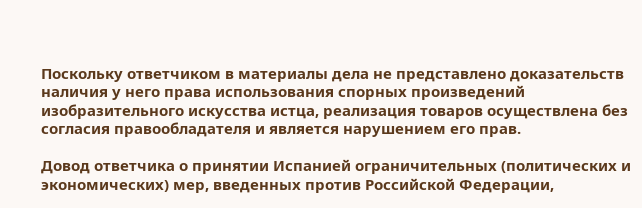Поскольку ответчиком в материалы дела не представлено доказательств наличия у него права использования спорных произведений изобразительного искусства истца, реализация товаров осуществлена без согласия правообладателя и является нарушением его прав.

Довод ответчика о принятии Испанией ограничительных (политических и экономических) мер, введенных против Российской Федерации,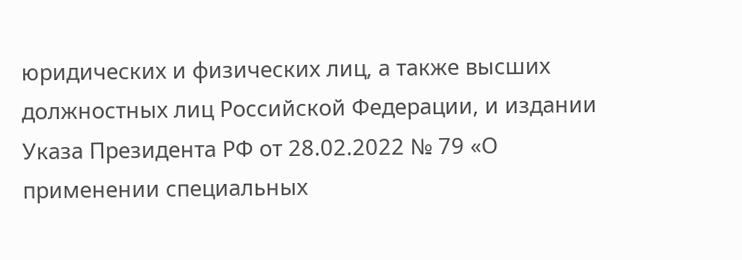юридических и физических лиц, а также высших должностных лиц Российской Федерации, и издании Указа Президента РФ от 28.02.2022 № 79 «О применении специальных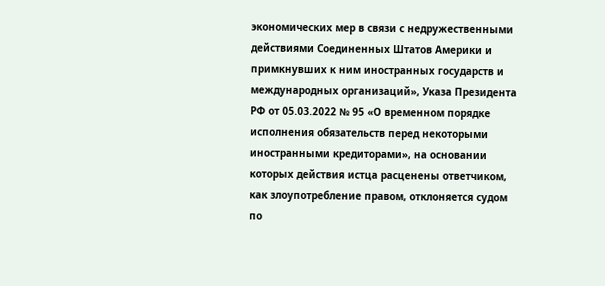экономических мер в связи с недружественными действиями Соединенных Штатов Америки и примкнувших к ним иностранных государств и международных организаций», Указа Президента РФ от 05.03.2022 № 95 «О временном порядке исполнения обязательств перед некоторыми иностранными кредиторами», на основании которых действия истца расценены ответчиком, как злоупотребление правом, отклоняется судом по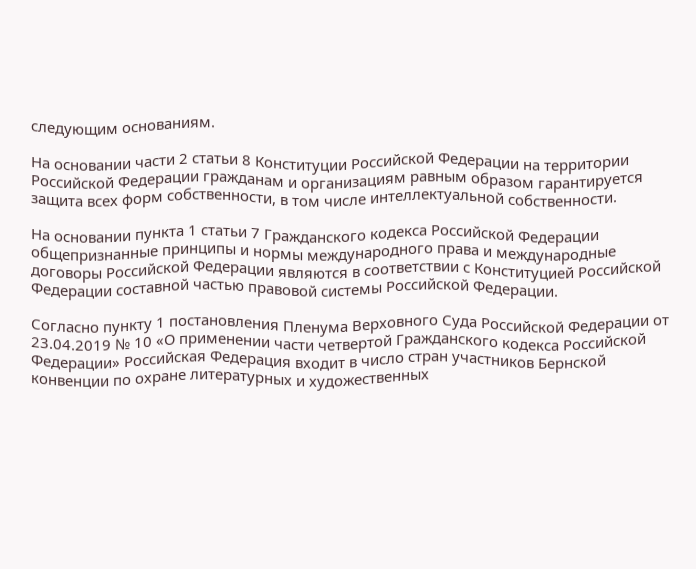следующим основаниям.

На основании части 2 статьи 8 Конституции Российской Федерации на территории Российской Федерации гражданам и организациям равным образом гарантируется защита всех форм собственности, в том числе интеллектуальной собственности.

На основании пункта 1 статьи 7 Гражданского кодекса Российской Федерации общепризнанные принципы и нормы международного права и международные договоры Российской Федерации являются в соответствии с Конституцией Российской Федерации составной частью правовой системы Российской Федерации.

Согласно пункту 1 постановления Пленума Верховного Суда Российской Федерации от 23.04.2019 № 10 «О применении части четвертой Гражданского кодекса Российской Федерации» Российская Федерация входит в число стран участников Бернской конвенции по охране литературных и художественных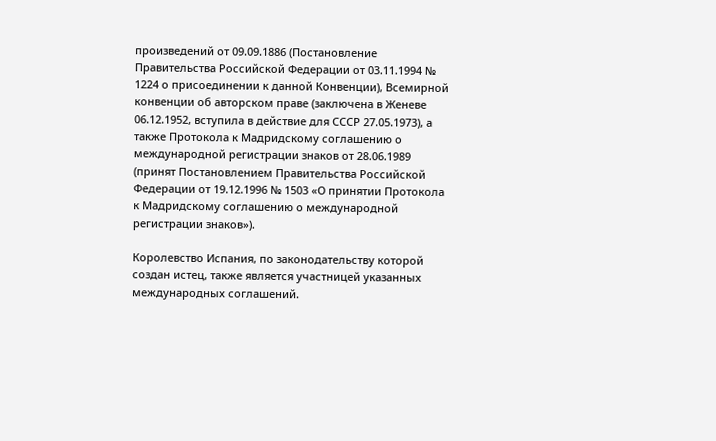произведений от 09.09.1886 (Постановление Правительства Российской Федерации от 03.11.1994 № 1224 о присоединении к данной Конвенции), Всемирной конвенции об авторском праве (заключена в Женеве 06.12.1952, вступила в действие для СССР 27.05.1973), а также Протокола к Мадридскому соглашению о международной регистрации знаков от 28.06.1989 (принят Постановлением Правительства Российской Федерации от 19.12.1996 № 1503 «О принятии Протокола к Мадридскому соглашению о международной регистрации знаков»).

Королевство Испания, по законодательству которой создан истец, также является участницей указанных международных соглашений.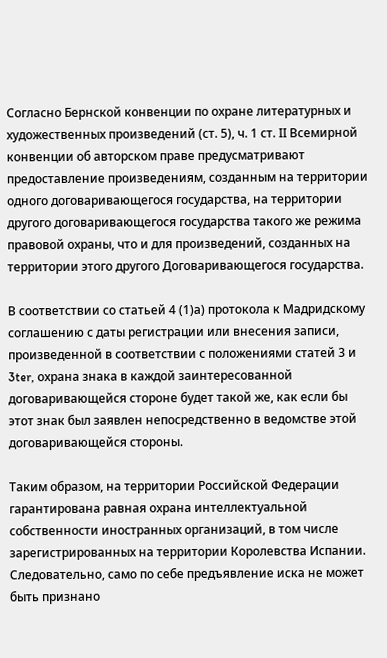Согласно Бернской конвенции по охране литературных и художественных произведений (ст. 5), ч. 1 ст. II Всемирной конвенции об авторском праве предусматривают предоставление произведениям, созданным на территории одного договаривающегося государства, на территории другого договаривающегося государства такого же режима правовой охраны, что и для произведений, созданных на территории этого другого Договаривающегося государства.

В соответствии со статьей 4 (1)а) протокола к Мадридскому соглашению с даты регистрации или внесения записи, произведенной в соответствии с положениями статей 3 и 3ter, охрана знака в каждой заинтересованной договаривающейся стороне будет такой же, как если бы этот знак был заявлен непосредственно в ведомстве этой договаривающейся стороны.

Таким образом, на территории Российской Федерации гарантирована равная охрана интеллектуальной собственности иностранных организаций, в том числе зарегистрированных на территории Королевства Испании. Следовательно, само по себе предъявление иска не может быть признано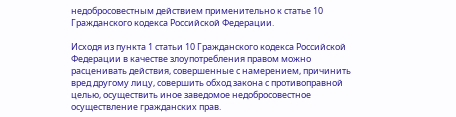недобросовестным действием применительно к статье 10 Гражданского кодекса Российской Федерации.

Исходя из пункта 1 статьи 10 Гражданского кодекса Российской Федерации в качестве злоупотребления правом можно расценивать действия, совершенные с намерением, причинить вред другому лицу, совершить обход закона с противоправной целью, осуществить иное заведомое недобросовестное осуществление гражданских прав.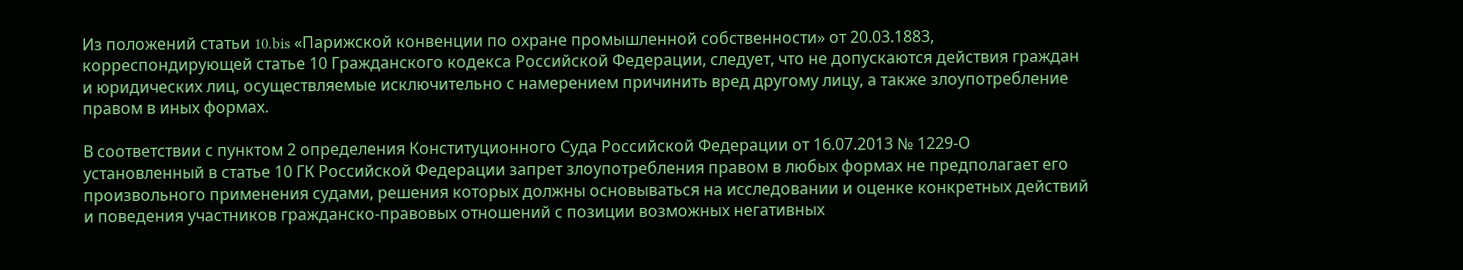Из положений статьи 10.bis «Парижской конвенции по охране промышленной собственности» от 20.03.1883, корреспондирующей статье 10 Гражданского кодекса Российской Федерации, следует, что не допускаются действия граждан и юридических лиц, осуществляемые исключительно с намерением причинить вред другому лицу, а также злоупотребление правом в иных формах.

В соответствии с пунктом 2 определения Конституционного Суда Российской Федерации от 16.07.2013 № 1229-О установленный в статье 10 ГК Российской Федерации запрет злоупотребления правом в любых формах не предполагает его произвольного применения судами, решения которых должны основываться на исследовании и оценке конкретных действий и поведения участников гражданско-правовых отношений с позиции возможных негативных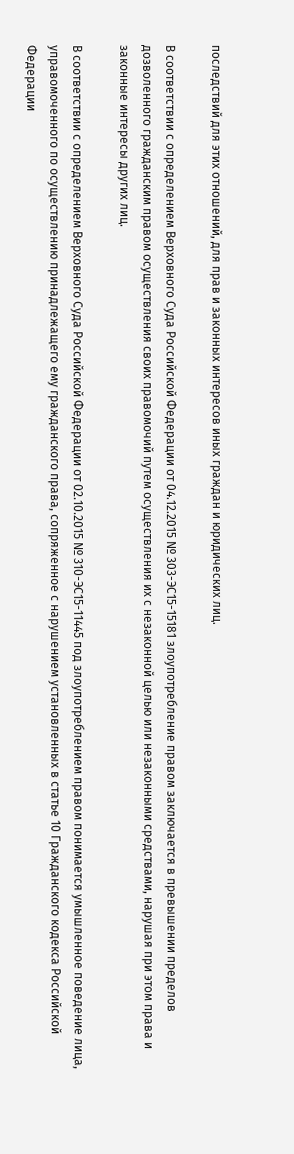последствий для этих отношений, для прав и законных интересов иных граждан и юридических лиц.

В соответствии с определением Верховного Суда Российской Федерации от 04.12.2015 № 303-ЭС15-15181 злоупотребление правом заключается в превышении пределов дозволенного гражданским правом осуществления своих правомочий путем осуществления их с незаконной целью или незаконными средствами, нарушая при этом права и законные интересы других лиц.

В соответствии с определением Верховного Суда Российской Федерации от 02.10.2015 № 310-ЭС15-11445 под злоупотреблением правом понимается умышленное поведение лица, управомоченного по осуществлению принадлежащего ему гражданского права, сопряженное с нарушением установленных в статье 10 Гражданского кодекса Российской Федерации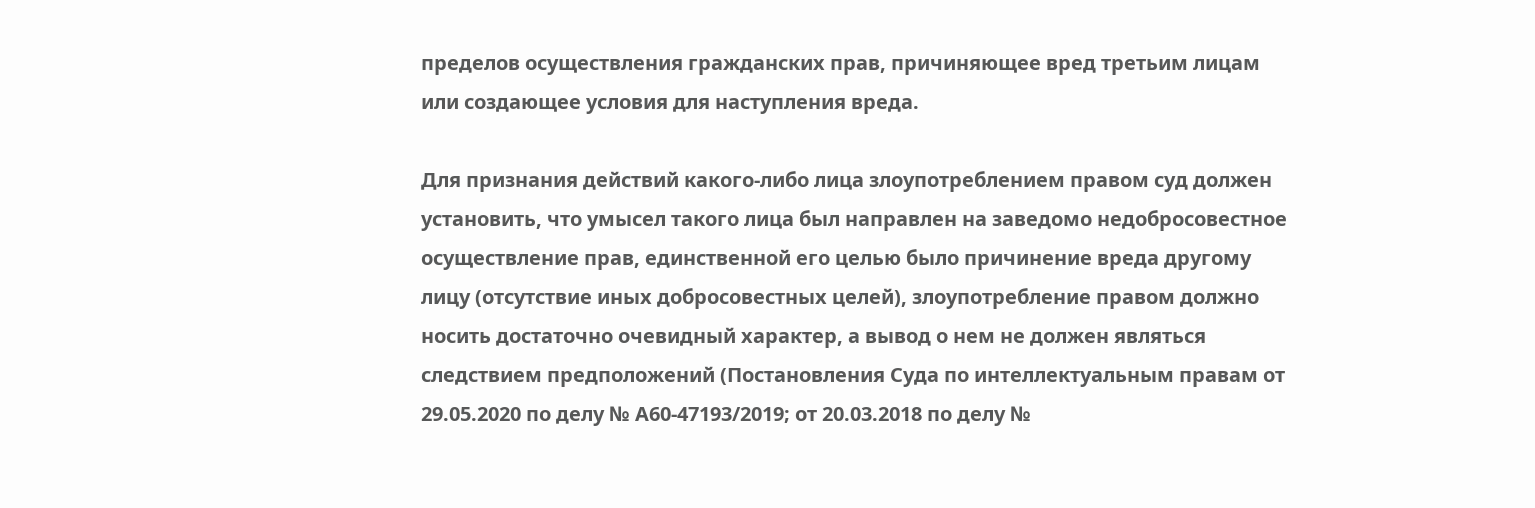пределов осуществления гражданских прав, причиняющее вред третьим лицам или создающее условия для наступления вреда.

Для признания действий какого-либо лица злоупотреблением правом суд должен установить, что умысел такого лица был направлен на заведомо недобросовестное осуществление прав, единственной его целью было причинение вреда другому лицу (отсутствие иных добросовестных целей), злоупотребление правом должно носить достаточно очевидный характер, а вывод о нем не должен являться следствием предположений (Постановления Суда по интеллектуальным правам от 29.05.2020 по делу № А60-47193/2019; от 20.03.2018 по делу №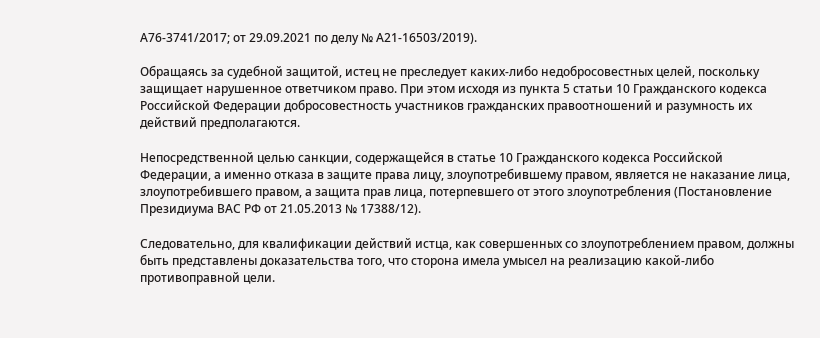А76-3741/2017; от 29.09.2021 по делу № А21-16503/2019).

Обращаясь за судебной защитой, истец не преследует каких-либо недобросовестных целей, поскольку защищает нарушенное ответчиком право. При этом исходя из пункта 5 статьи 10 Гражданского кодекса Российской Федерации добросовестность участников гражданских правоотношений и разумность их действий предполагаются.

Непосредственной целью санкции, содержащейся в статье 10 Гражданского кодекса Российской Федерации, а именно отказа в защите права лицу, злоупотребившему правом, является не наказание лица, злоупотребившего правом, а защита прав лица, потерпевшего от этого злоупотребления (Постановление Президиума ВАС РФ от 21.05.2013 № 17388/12).

Следовательно, для квалификации действий истца, как совершенных со злоупотреблением правом, должны быть представлены доказательства того, что сторона имела умысел на реализацию какой-либо противоправной цели.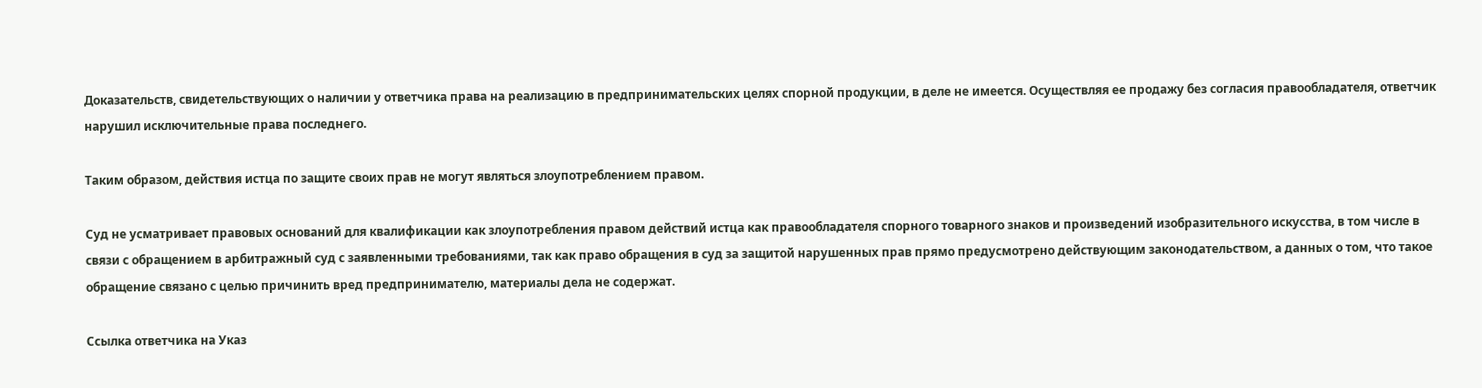Доказательств, свидетельствующих о наличии у ответчика права на реализацию в предпринимательских целях спорной продукции, в деле не имеется. Осуществляя ее продажу без согласия правообладателя, ответчик нарушил исключительные права последнего.

Таким образом, действия истца по защите своих прав не могут являться злоупотреблением правом.

Суд не усматривает правовых оснований для квалификации как злоупотребления правом действий истца как правообладателя спорного товарного знаков и произведений изобразительного искусства, в том числе в связи с обращением в арбитражный суд с заявленными требованиями, так как право обращения в суд за защитой нарушенных прав прямо предусмотрено действующим законодательством, а данных о том, что такое обращение связано с целью причинить вред предпринимателю, материалы дела не содержат.

Ссылка ответчика на Указ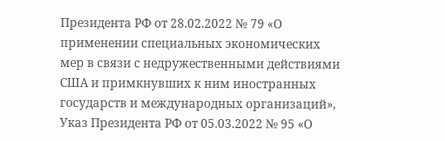Президента РФ от 28.02.2022 № 79 «О применении специальных экономических мер в связи с недружественными действиями США и примкнувших к ним иностранных государств и международных организаций», Указ Президента РФ от 05.03.2022 № 95 «О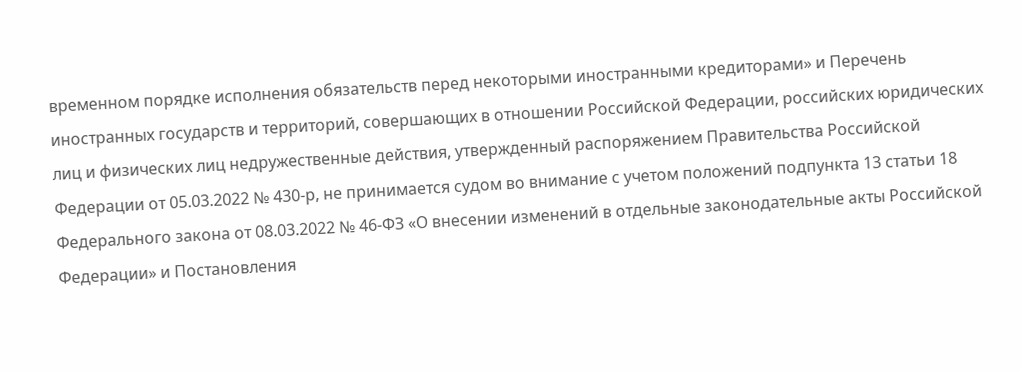временном порядке исполнения обязательств перед некоторыми иностранными кредиторами» и Перечень иностранных государств и территорий, совершающих в отношении Российской Федерации, российских юридических лиц и физических лиц недружественные действия, утвержденный распоряжением Правительства Российской Федерации от 05.03.2022 № 430-р, не принимается судом во внимание с учетом положений подпункта 13 статьи 18 Федерального закона от 08.03.2022 № 46-ФЗ «О внесении изменений в отдельные законодательные акты Российской Федерации» и Постановления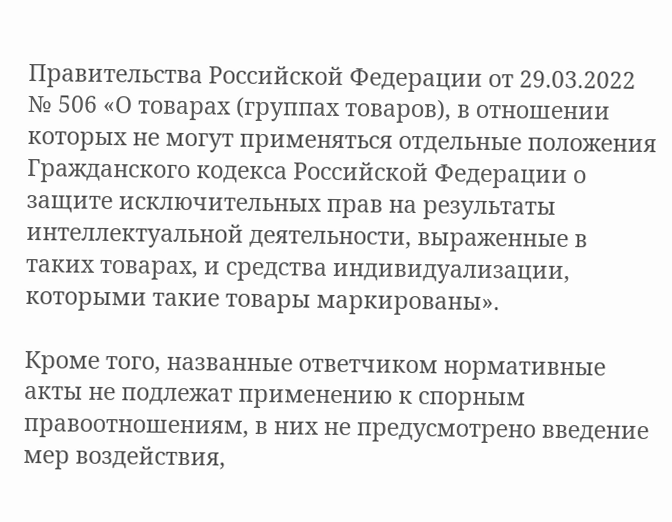Правительства Российской Федерации от 29.03.2022 № 506 «О товарах (группах товаров), в отношении которых не могут применяться отдельные положения Гражданского кодекса Российской Федерации о защите исключительных прав на результаты интеллектуальной деятельности, выраженные в таких товарах, и средства индивидуализации, которыми такие товары маркированы».

Кроме того, названные ответчиком нормативные акты не подлежат применению к спорным правоотношениям, в них не предусмотрено введение мер воздействия,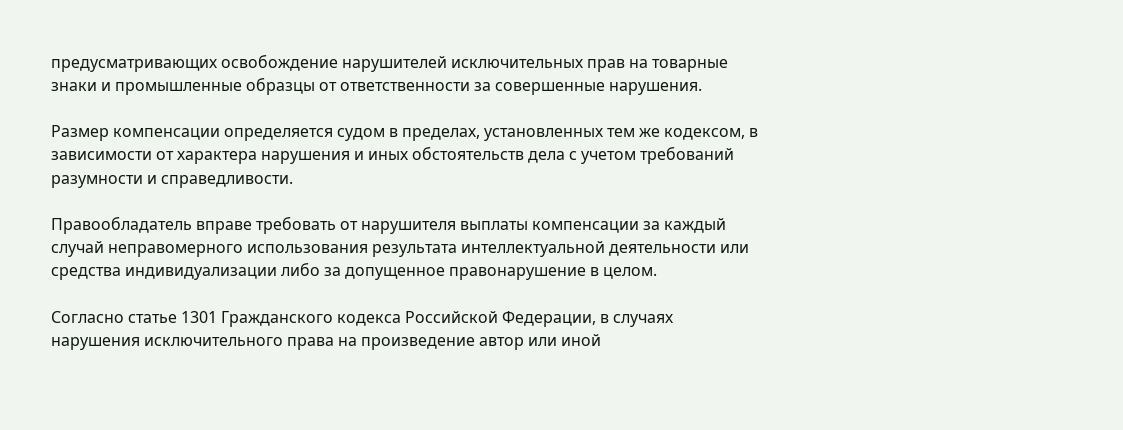предусматривающих освобождение нарушителей исключительных прав на товарные знаки и промышленные образцы от ответственности за совершенные нарушения.

Размер компенсации определяется судом в пределах, установленных тем же кодексом, в зависимости от характера нарушения и иных обстоятельств дела с учетом требований разумности и справедливости.

Правообладатель вправе требовать от нарушителя выплаты компенсации за каждый случай неправомерного использования результата интеллектуальной деятельности или средства индивидуализации либо за допущенное правонарушение в целом.

Согласно статье 1301 Гражданского кодекса Российской Федерации, в случаях нарушения исключительного права на произведение автор или иной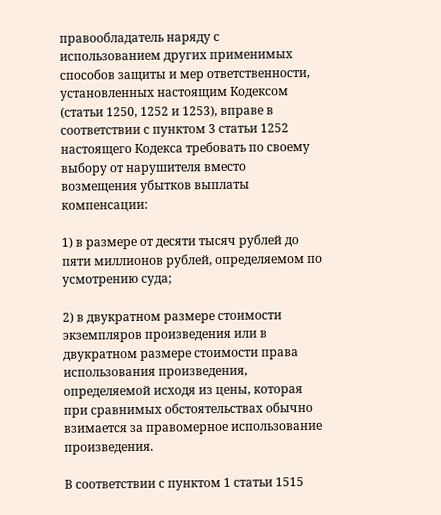правообладатель наряду с использованием других применимых способов защиты и мер ответственности, установленных настоящим Кодексом (статьи 1250, 1252 и 1253), вправе в соответствии с пунктом 3 статьи 1252 настоящего Кодекса требовать по своему выбору от нарушителя вместо возмещения убытков выплаты компенсации:

1) в размере от десяти тысяч рублей до пяти миллионов рублей, определяемом по усмотрению суда;

2) в двукратном размере стоимости экземпляров произведения или в двукратном размере стоимости права использования произведения, определяемой исходя из цены, которая при сравнимых обстоятельствах обычно взимается за правомерное использование произведения.

В соответствии с пунктом 1 статьи 1515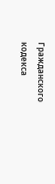Гражданского кодекса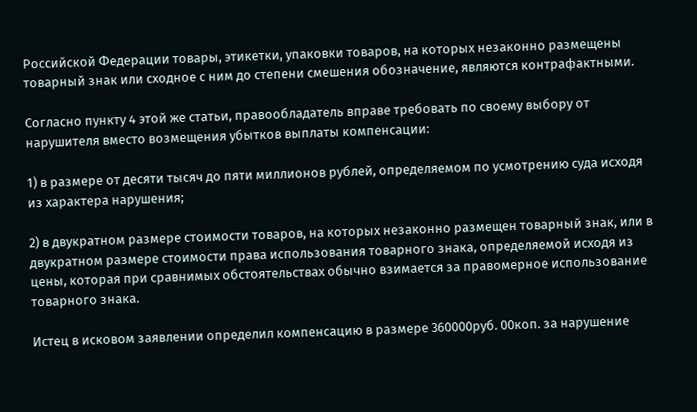Российской Федерации товары, этикетки, упаковки товаров, на которых незаконно размещены товарный знак или сходное с ним до степени смешения обозначение, являются контрафактными.

Согласно пункту 4 этой же статьи, правообладатель вправе требовать по своему выбору от нарушителя вместо возмещения убытков выплаты компенсации:

1) в размере от десяти тысяч до пяти миллионов рублей, определяемом по усмотрению суда исходя из характера нарушения;

2) в двукратном размере стоимости товаров, на которых незаконно размещен товарный знак, или в двукратном размере стоимости права использования товарного знака, определяемой исходя из цены, которая при сравнимых обстоятельствах обычно взимается за правомерное использование товарного знака.

Истец в исковом заявлении определил компенсацию в размере 360000руб. 00коп. за нарушение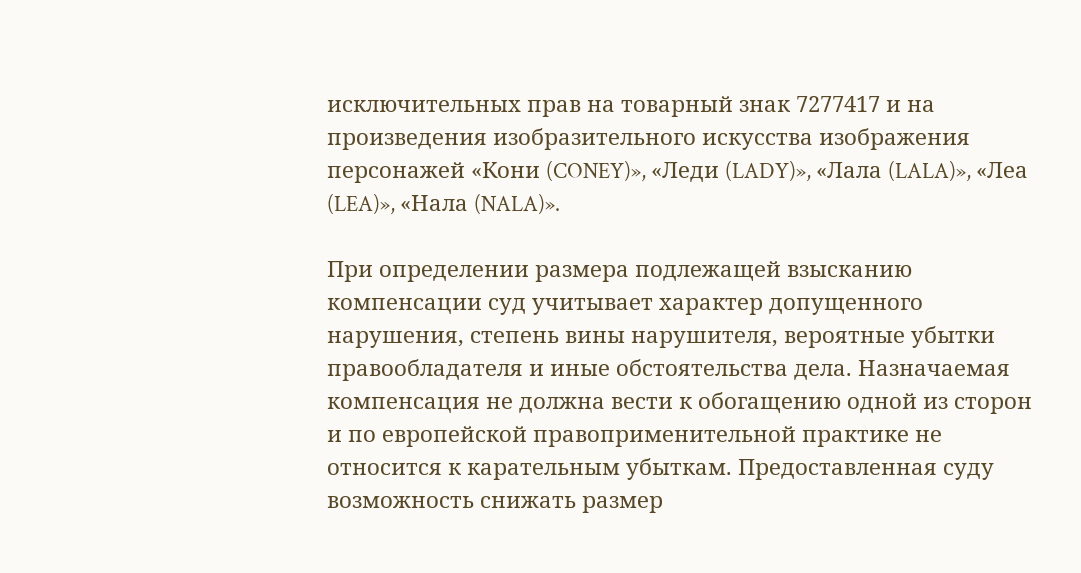исключительных прав на товарный знак 7277417 и на произведения изобразительного искусства изображения персонажей «Кони (CONEY)», «Леди (LADY)», «Лала (LALA)», «Леа (LEA)», «Нала (NALA)».

При определении размера подлежащей взысканию компенсации суд учитывает характер допущенного нарушения, степень вины нарушителя, вероятные убытки правообладателя и иные обстоятельства дела. Назначаемая компенсация не должна вести к обогащению одной из сторон и по европейской правоприменительной практике не относится к карательным убыткам. Предоставленная суду возможность снижать размер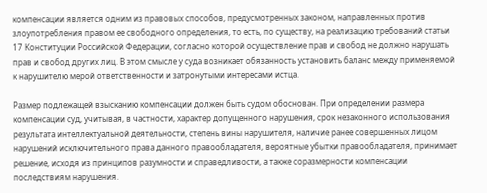компенсации является одним из правовых способов, предусмотренных законом, направленных против злоупотребления правом ее свободного определения, то есть, по существу, на реализацию требований статьи 17 Конституции Российской Федерации, согласно которой осуществление прав и свобод не должно нарушать прав и свобод других лиц. В этом смысле у суда возникает обязанность установить баланс между применяемой к нарушителю мерой ответственности и затронутыми интересами истца.

Размер подлежащей взысканию компенсации должен быть судом обоснован. При определении размера компенсации суд, учитывая, в частности, характер допущенного нарушения, срок незаконного использования результата интеллектуальной деятельности, степень вины нарушителя, наличие ранее совершенных лицом нарушений исключительного права данного правообладателя, вероятные убытки правообладателя, принимает решение, исходя из принципов разумности и справедливости, а также соразмерности компенсации последствиям нарушения.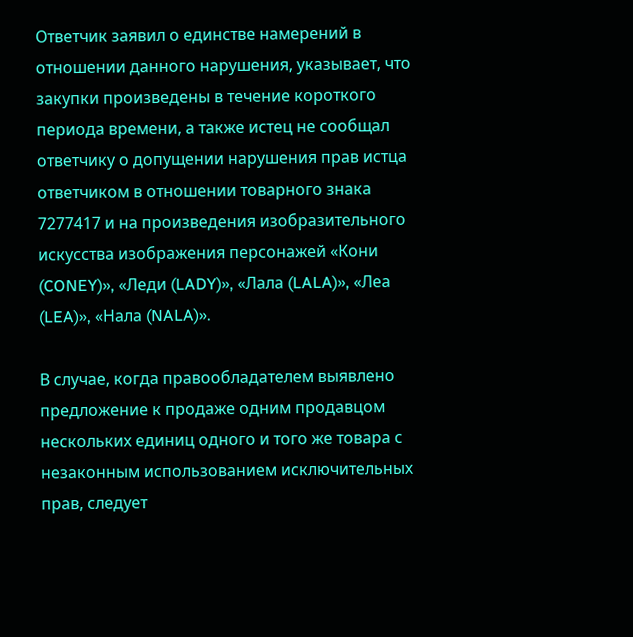Ответчик заявил о единстве намерений в отношении данного нарушения, указывает, что закупки произведены в течение короткого периода времени, а также истец не сообщал ответчику о допущении нарушения прав истца ответчиком в отношении товарного знака 7277417 и на произведения изобразительного искусства изображения персонажей «Кони (CONEY)», «Леди (LADY)», «Лала (LALA)», «Леа (LEA)», «Нала (NALA)».

В случае, когда правообладателем выявлено предложение к продаже одним продавцом нескольких единиц одного и того же товара с незаконным использованием исключительных прав, следует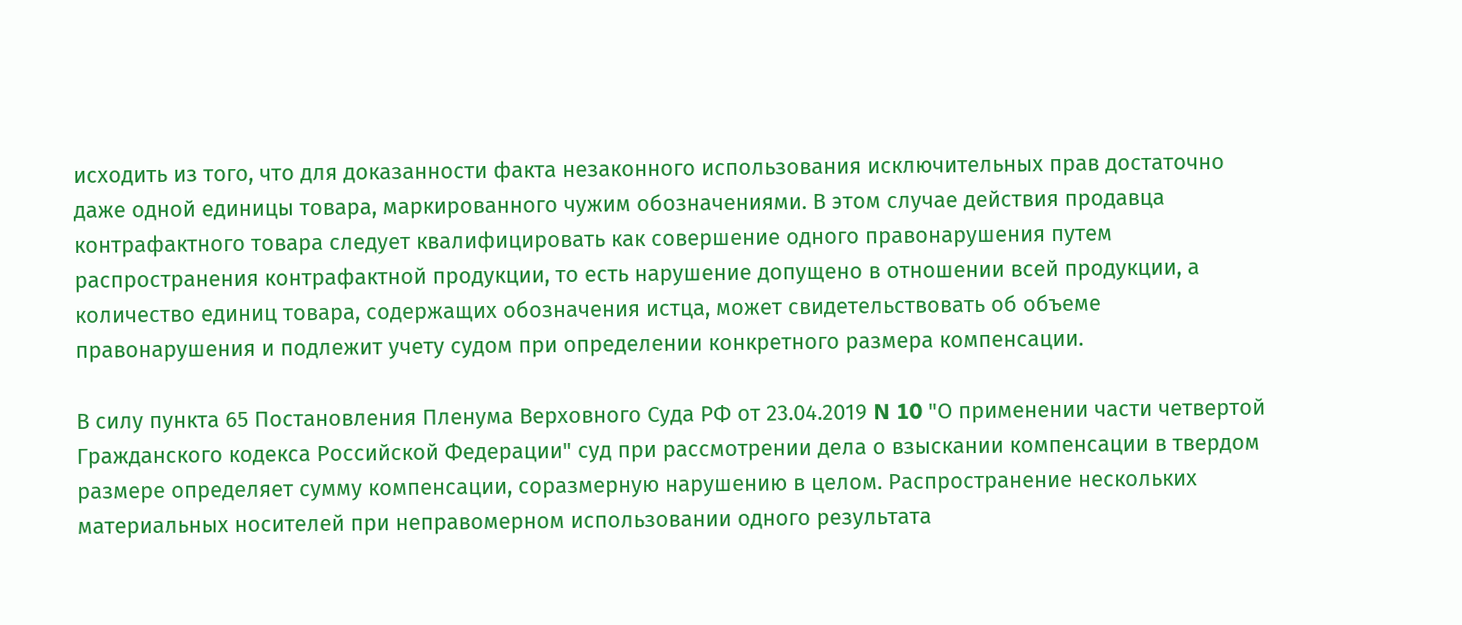исходить из того, что для доказанности факта незаконного использования исключительных прав достаточно даже одной единицы товара, маркированного чужим обозначениями. В этом случае действия продавца контрафактного товара следует квалифицировать как совершение одного правонарушения путем распространения контрафактной продукции, то есть нарушение допущено в отношении всей продукции, а количество единиц товара, содержащих обозначения истца, может свидетельствовать об объеме правонарушения и подлежит учету судом при определении конкретного размера компенсации.

В силу пункта 65 Постановления Пленума Верховного Суда РФ от 23.04.2019 N 10 "О применении части четвертой Гражданского кодекса Российской Федерации" суд при рассмотрении дела о взыскании компенсации в твердом размере определяет сумму компенсации, соразмерную нарушению в целом. Распространение нескольких материальных носителей при неправомерном использовании одного результата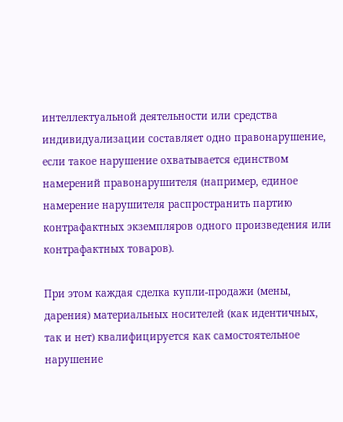интеллектуальной деятельности или средства индивидуализации составляет одно правонарушение, если такое нарушение охватывается единством намерений правонарушителя (например, единое намерение нарушителя распространить партию контрафактных экземпляров одного произведения или контрафактных товаров).

При этом каждая сделка купли-продажи (мены, дарения) материальных носителей (как идентичных, так и нет) квалифицируется как самостоятельное нарушение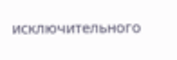исключительного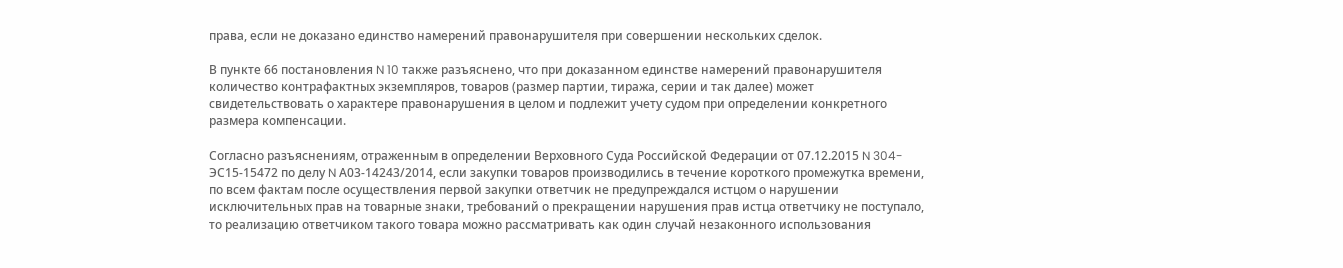права, если не доказано единство намерений правонарушителя при совершении нескольких сделок.

В пункте 66 постановления N 10 также разъяснено, что при доказанном единстве намерений правонарушителя количество контрафактных экземпляров, товаров (размер партии, тиража, серии и так далее) может свидетельствовать о характере правонарушения в целом и подлежит учету судом при определении конкретного размера компенсации.

Согласно разъяснениям, отраженным в определении Верховного Суда Российской Федерации от 07.12.2015 N 304-ЭС15-15472 по делу N А03-14243/2014, если закупки товаров производились в течение короткого промежутка времени, по всем фактам после осуществления первой закупки ответчик не предупреждался истцом о нарушении исключительных прав на товарные знаки, требований о прекращении нарушения прав истца ответчику не поступало, то реализацию ответчиком такого товара можно рассматривать как один случай незаконного использования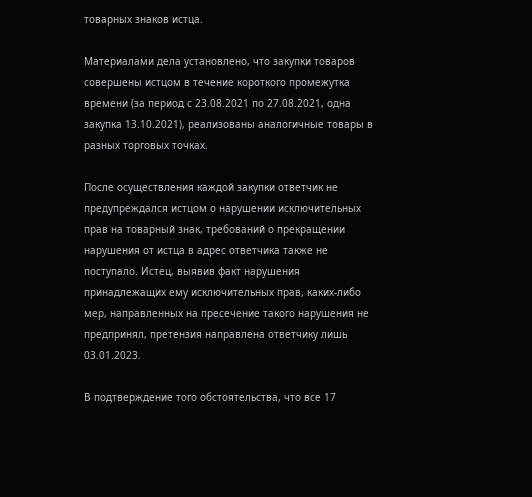товарных знаков истца.

Материалами дела установлено, что закупки товаров совершены истцом в течение короткого промежутка времени (за период с 23.08.2021 по 27.08.2021, одна закупка 13.10.2021), реализованы аналогичные товары в разных торговых точках.

После осуществления каждой закупки ответчик не предупреждался истцом о нарушении исключительных прав на товарный знак, требований о прекращении нарушения от истца в адрес ответчика также не поступало. Истец, выявив факт нарушения принадлежащих ему исключительных прав, каких-либо мер, направленных на пресечение такого нарушения не предпринял, претензия направлена ответчику лишь 03.01.2023.

В подтверждение того обстоятельства, что все 17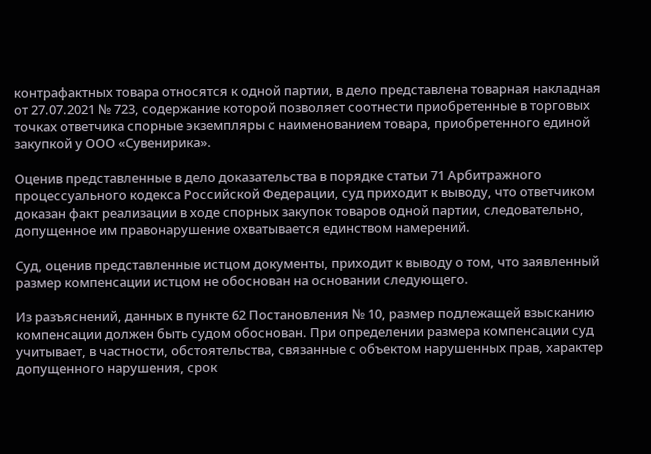контрафактных товара относятся к одной партии, в дело представлена товарная накладная от 27.07.2021 № 723, содержание которой позволяет соотнести приобретенные в торговых точках ответчика спорные экземпляры с наименованием товара, приобретенного единой закупкой у ООО «Сувенирика».

Оценив представленные в дело доказательства в порядке статьи 71 Арбитражного процессуального кодекса Российской Федерации, суд приходит к выводу, что ответчиком доказан факт реализации в ходе спорных закупок товаров одной партии, следовательно, допущенное им правонарушение охватывается единством намерений.

Суд, оценив представленные истцом документы, приходит к выводу о том, что заявленный размер компенсации истцом не обоснован на основании следующего.

Из разъяснений, данных в пункте 62 Постановления № 10, размер подлежащей взысканию компенсации должен быть судом обоснован. При определении размера компенсации суд учитывает, в частности, обстоятельства, связанные с объектом нарушенных прав, характер допущенного нарушения, срок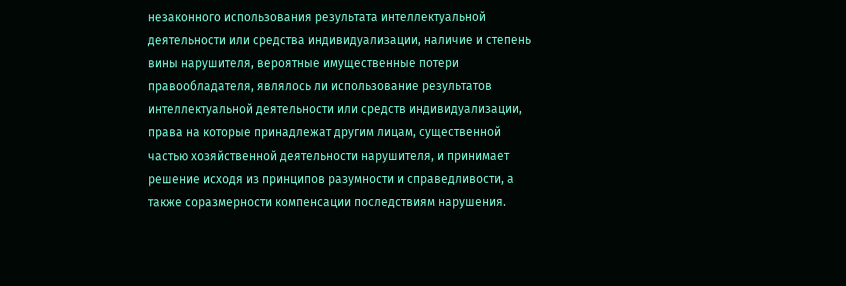незаконного использования результата интеллектуальной деятельности или средства индивидуализации, наличие и степень вины нарушителя, вероятные имущественные потери правообладателя, являлось ли использование результатов интеллектуальной деятельности или средств индивидуализации, права на которые принадлежат другим лицам, существенной частью хозяйственной деятельности нарушителя, и принимает решение исходя из принципов разумности и справедливости, а также соразмерности компенсации последствиям нарушения.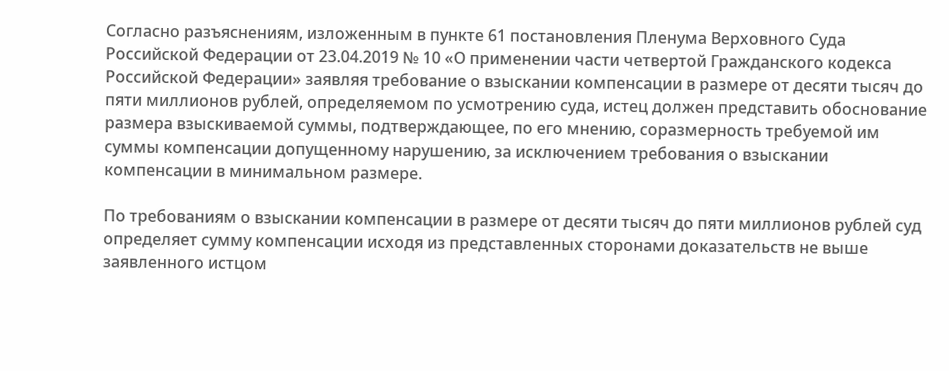Согласно разъяснениям, изложенным в пункте 61 постановления Пленума Верховного Суда Российской Федерации от 23.04.2019 № 10 «О применении части четвертой Гражданского кодекса Российской Федерации» заявляя требование о взыскании компенсации в размере от десяти тысяч до пяти миллионов рублей, определяемом по усмотрению суда, истец должен представить обоснование размера взыскиваемой суммы, подтверждающее, по его мнению, соразмерность требуемой им суммы компенсации допущенному нарушению, за исключением требования о взыскании компенсации в минимальном размере.

По требованиям о взыскании компенсации в размере от десяти тысяч до пяти миллионов рублей суд определяет сумму компенсации исходя из представленных сторонами доказательств не выше заявленного истцом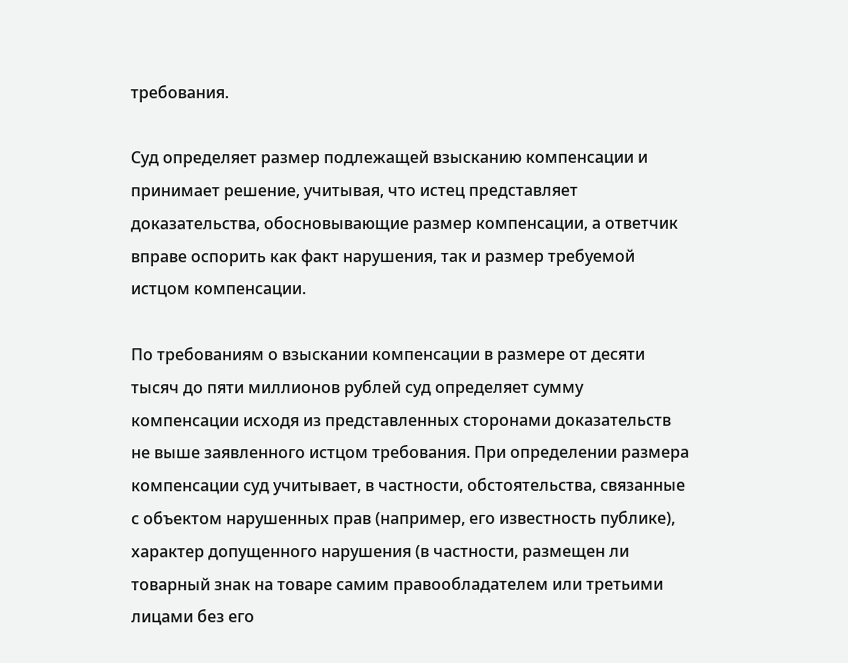требования.

Суд определяет размер подлежащей взысканию компенсации и принимает решение, учитывая, что истец представляет доказательства, обосновывающие размер компенсации, а ответчик вправе оспорить как факт нарушения, так и размер требуемой истцом компенсации.

По требованиям о взыскании компенсации в размере от десяти тысяч до пяти миллионов рублей суд определяет сумму компенсации исходя из представленных сторонами доказательств не выше заявленного истцом требования. При определении размера компенсации суд учитывает, в частности, обстоятельства, связанные с объектом нарушенных прав (например, его известность публике), характер допущенного нарушения (в частности, размещен ли товарный знак на товаре самим правообладателем или третьими лицами без его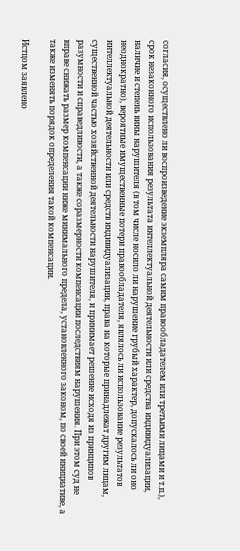согласия, осуществлено ли воспроизведение экземпляра самим правообладателем или третьими лицами и т.п.), срок незаконного использования результата интеллектуальной деятельности или средства индивидуализации, наличие и степень вины нарушителя (в том числе носило ли нарушение грубый характер, допускалось ли оно неоднократно), вероятные имущественные потери правообладателя, являлось ли использование результатов интеллектуальной деятельности или средств индивидуализации, права на которые принадлежат другим лицам, существенной частью хозяйственной деятельности нарушителя, и принимает решение исходя из принципов разумности и справедливости, а также соразмерности компенсации последствиям нарушения. При этом суд не вправе снижать размер компенсации ниже минимального предела, установленного законом, по своей инициативе, а также изменять порядок определения такой компенсации.

Истцом заявлено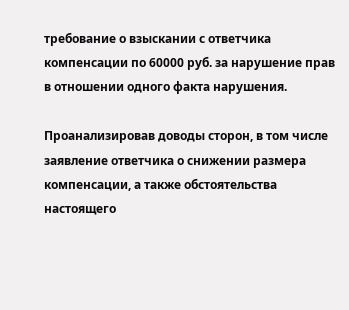требование о взыскании с ответчика компенсации по 60000 руб. за нарушение прав в отношении одного факта нарушения.

Проанализировав доводы сторон, в том числе заявление ответчика о снижении размера компенсации, а также обстоятельства настоящего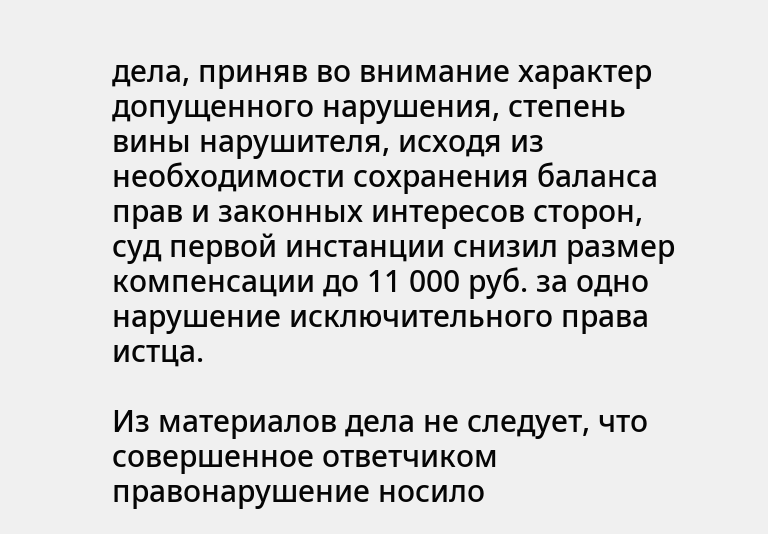дела, приняв во внимание характер допущенного нарушения, степень вины нарушителя, исходя из необходимости сохранения баланса прав и законных интересов сторон, суд первой инстанции снизил размер компенсации до 11 000 руб. за одно нарушение исключительного права истца.

Из материалов дела не следует, что совершенное ответчиком правонарушение носило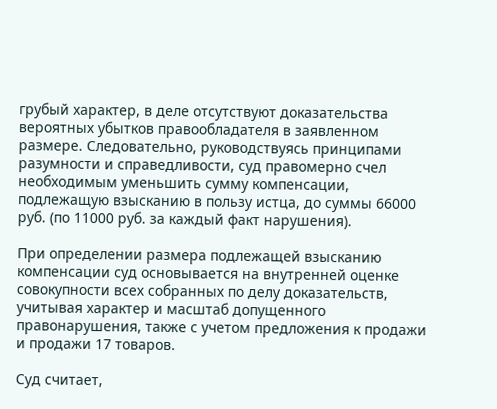грубый характер, в деле отсутствуют доказательства вероятных убытков правообладателя в заявленном размере. Следовательно, руководствуясь принципами разумности и справедливости, суд правомерно счел необходимым уменьшить сумму компенсации, подлежащую взысканию в пользу истца, до суммы 66000 руб. (по 11000 руб. за каждый факт нарушения).

При определении размера подлежащей взысканию компенсации суд основывается на внутренней оценке совокупности всех собранных по делу доказательств, учитывая характер и масштаб допущенного правонарушения, также с учетом предложения к продажи и продажи 17 товаров.

Суд считает,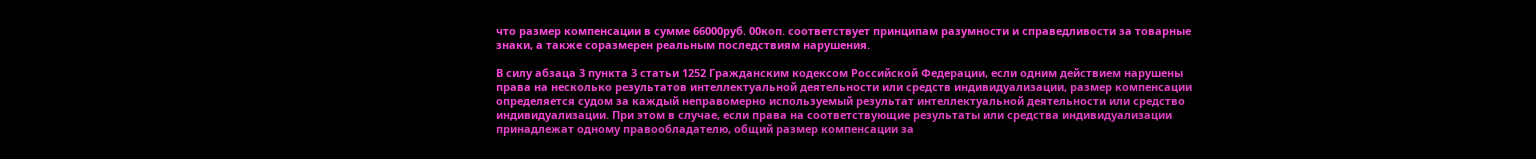что размер компенсации в сумме 66000руб. 00коп. соответствует принципам разумности и справедливости за товарные знаки, а также соразмерен реальным последствиям нарушения.

В силу абзаца 3 пункта 3 статьи 1252 Гражданским кодексом Российской Федерации, если одним действием нарушены права на несколько результатов интеллектуальной деятельности или средств индивидуализации, размер компенсации определяется судом за каждый неправомерно используемый результат интеллектуальной деятельности или средство индивидуализации. При этом в случае, если права на соответствующие результаты или средства индивидуализации принадлежат одному правообладателю, общий размер компенсации за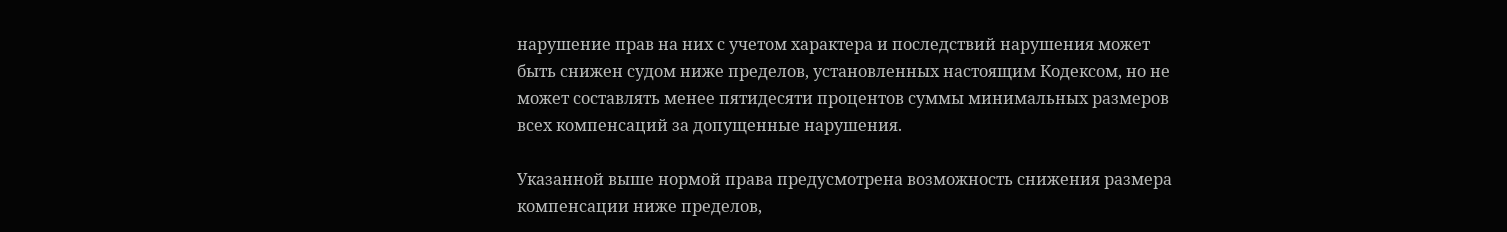нарушение прав на них с учетом характера и последствий нарушения может быть снижен судом ниже пределов, установленных настоящим Кодексом, но не может составлять менее пятидесяти процентов суммы минимальных размеров всех компенсаций за допущенные нарушения.

Указанной выше нормой права предусмотрена возможность снижения размера компенсации ниже пределов,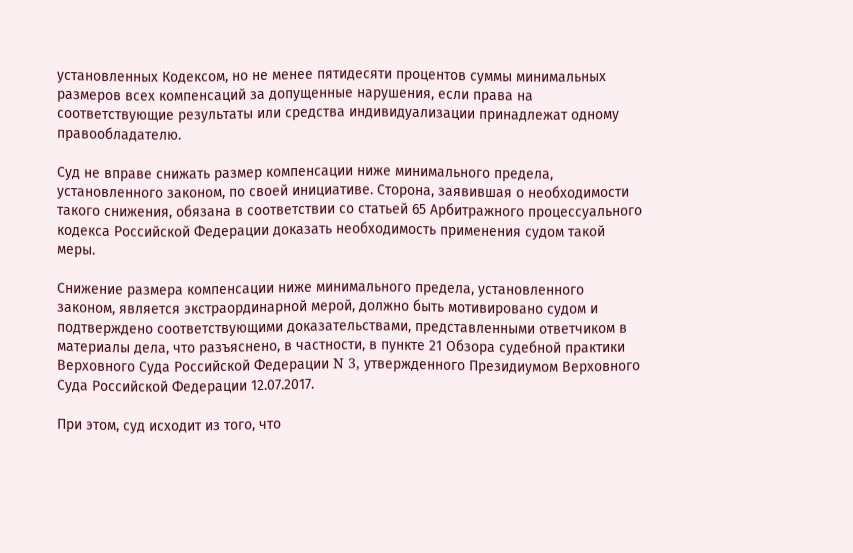установленных Кодексом, но не менее пятидесяти процентов суммы минимальных размеров всех компенсаций за допущенные нарушения, если права на соответствующие результаты или средства индивидуализации принадлежат одному правообладателю.

Суд не вправе снижать размер компенсации ниже минимального предела, установленного законом, по своей инициативе. Сторона, заявившая о необходимости такого снижения, обязана в соответствии со статьей 65 Арбитражного процессуального кодекса Российской Федерации доказать необходимость применения судом такой меры.

Снижение размера компенсации ниже минимального предела, установленного законом, является экстраординарной мерой, должно быть мотивировано судом и подтверждено соответствующими доказательствами, представленными ответчиком в материалы дела, что разъяснено, в частности, в пункте 21 Обзора судебной практики Верховного Суда Российской Федерации N 3, утвержденного Президиумом Верховного Суда Российской Федерации 12.07.2017.

При этом, суд исходит из того, что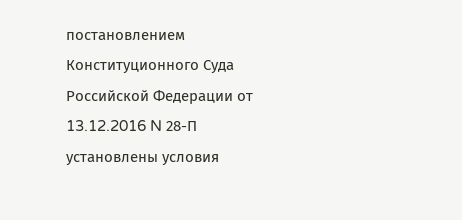постановлением Конституционного Суда Российской Федерации от 13.12.2016 N 28-П установлены условия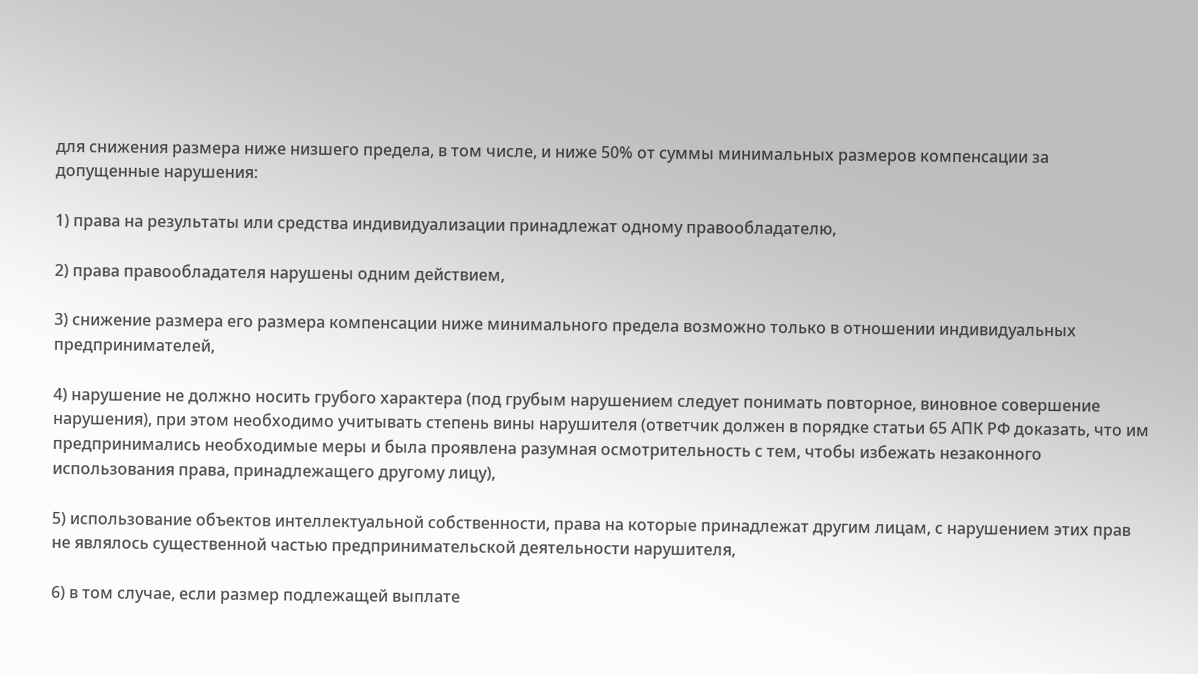для снижения размера ниже низшего предела, в том числе, и ниже 50% от суммы минимальных размеров компенсации за допущенные нарушения:

1) права на результаты или средства индивидуализации принадлежат одному правообладателю,

2) права правообладателя нарушены одним действием,

3) снижение размера его размера компенсации ниже минимального предела возможно только в отношении индивидуальных предпринимателей,

4) нарушение не должно носить грубого характера (под грубым нарушением следует понимать повторное, виновное совершение нарушения), при этом необходимо учитывать степень вины нарушителя (ответчик должен в порядке статьи 65 АПК РФ доказать, что им предпринимались необходимые меры и была проявлена разумная осмотрительность с тем, чтобы избежать незаконного использования права, принадлежащего другому лицу),

5) использование объектов интеллектуальной собственности, права на которые принадлежат другим лицам, с нарушением этих прав не являлось существенной частью предпринимательской деятельности нарушителя,

6) в том случае, если размер подлежащей выплате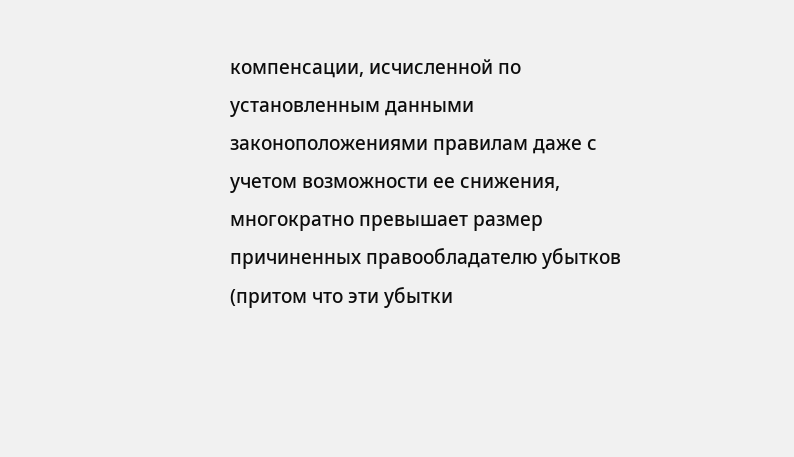компенсации, исчисленной по установленным данными законоположениями правилам даже с учетом возможности ее снижения, многократно превышает размер причиненных правообладателю убытков (притом что эти убытки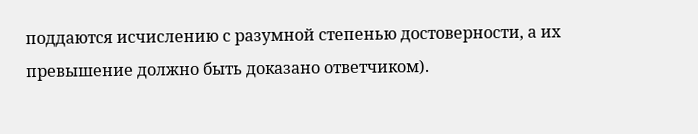поддаются исчислению с разумной степенью достоверности, а их превышение должно быть доказано ответчиком).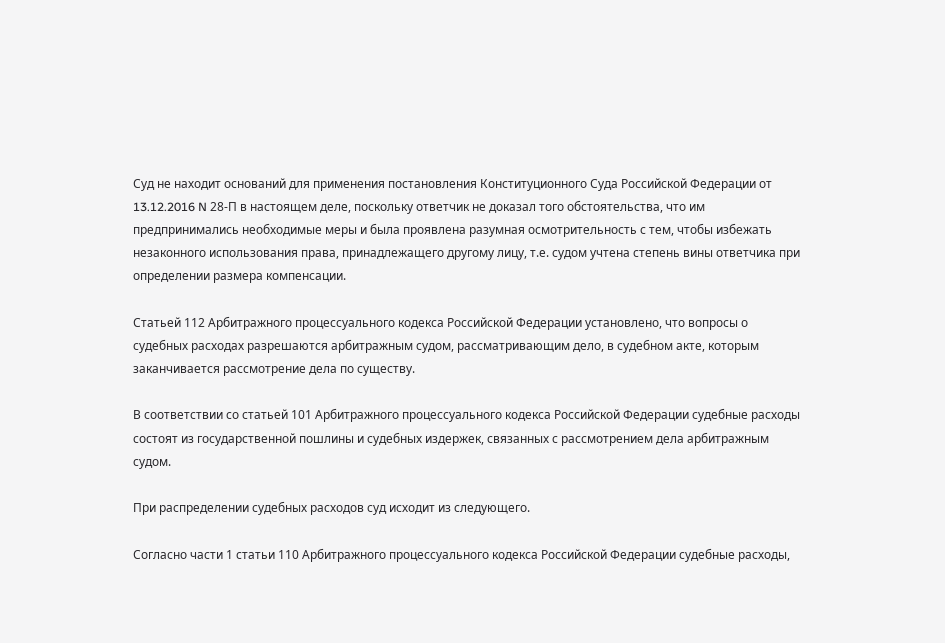Суд не находит оснований для применения постановления Конституционного Суда Российской Федерации от 13.12.2016 N 28-П в настоящем деле, поскольку ответчик не доказал того обстоятельства, что им предпринимались необходимые меры и была проявлена разумная осмотрительность с тем, чтобы избежать незаконного использования права, принадлежащего другому лицу, т.е. судом учтена степень вины ответчика при определении размера компенсации.

Статьей 112 Арбитражного процессуального кодекса Российской Федерации установлено, что вопросы о судебных расходах разрешаются арбитражным судом, рассматривающим дело, в судебном акте, которым заканчивается рассмотрение дела по существу.

В соответствии со статьей 101 Арбитражного процессуального кодекса Российской Федерации судебные расходы состоят из государственной пошлины и судебных издержек, связанных с рассмотрением дела арбитражным судом.

При распределении судебных расходов суд исходит из следующего.

Согласно части 1 статьи 110 Арбитражного процессуального кодекса Российской Федерации судебные расходы,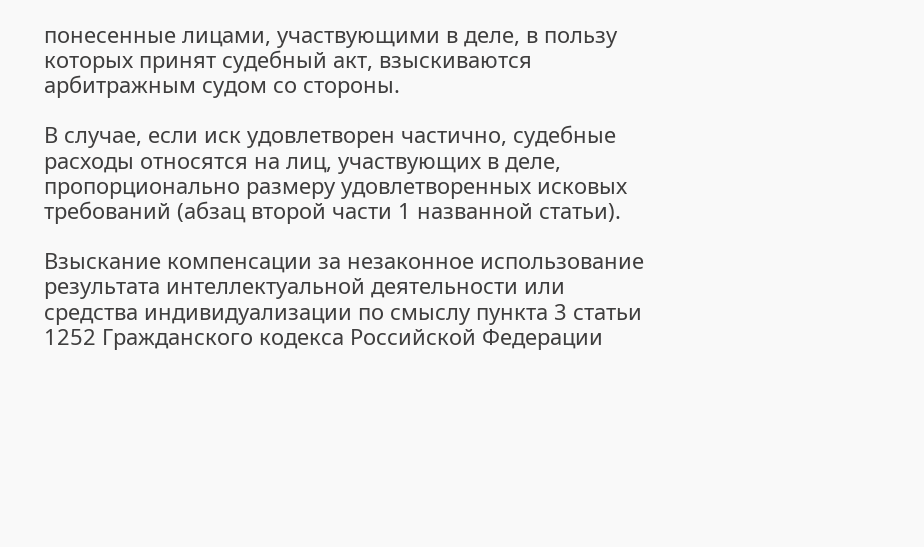понесенные лицами, участвующими в деле, в пользу которых принят судебный акт, взыскиваются арбитражным судом со стороны.

В случае, если иск удовлетворен частично, судебные расходы относятся на лиц, участвующих в деле, пропорционально размеру удовлетворенных исковых требований (абзац второй части 1 названной статьи).

Взыскание компенсации за незаконное использование результата интеллектуальной деятельности или средства индивидуализации по смыслу пункта 3 статьи 1252 Гражданского кодекса Российской Федерации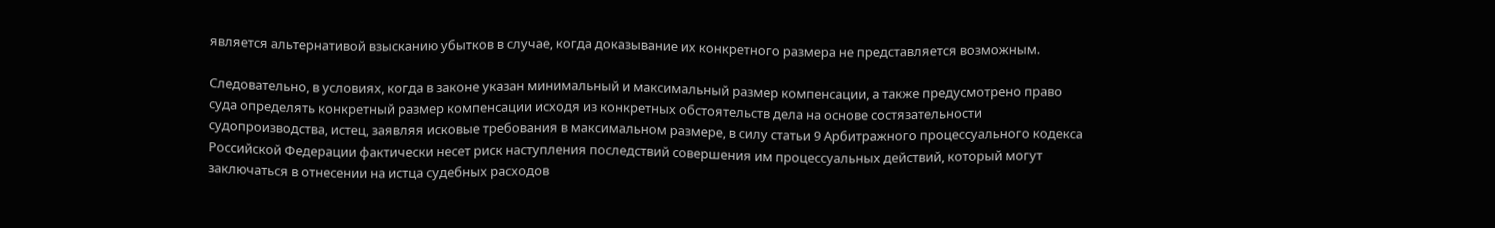является альтернативой взысканию убытков в случае, когда доказывание их конкретного размера не представляется возможным.

Следовательно, в условиях, когда в законе указан минимальный и максимальный размер компенсации, а также предусмотрено право суда определять конкретный размер компенсации исходя из конкретных обстоятельств дела на основе состязательности судопроизводства, истец, заявляя исковые требования в максимальном размере, в силу статьи 9 Арбитражного процессуального кодекса Российской Федерации фактически несет риск наступления последствий совершения им процессуальных действий, который могут заключаться в отнесении на истца судебных расходов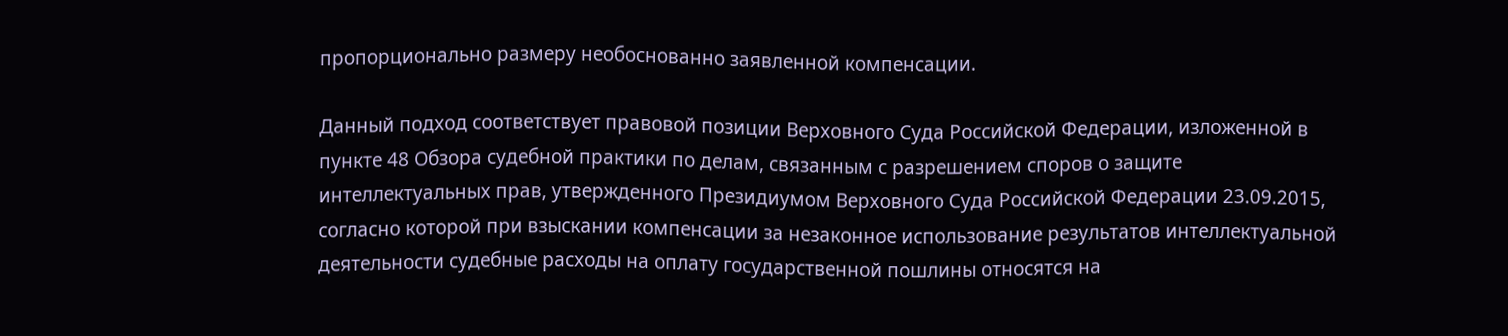пропорционально размеру необоснованно заявленной компенсации.

Данный подход соответствует правовой позиции Верховного Суда Российской Федерации, изложенной в пункте 48 Обзора судебной практики по делам, связанным с разрешением споров о защите интеллектуальных прав, утвержденного Президиумом Верховного Суда Российской Федерации 23.09.2015, согласно которой при взыскании компенсации за незаконное использование результатов интеллектуальной деятельности судебные расходы на оплату государственной пошлины относятся на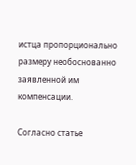истца пропорционально размеру необоснованно заявленной им компенсации.

Согласно статье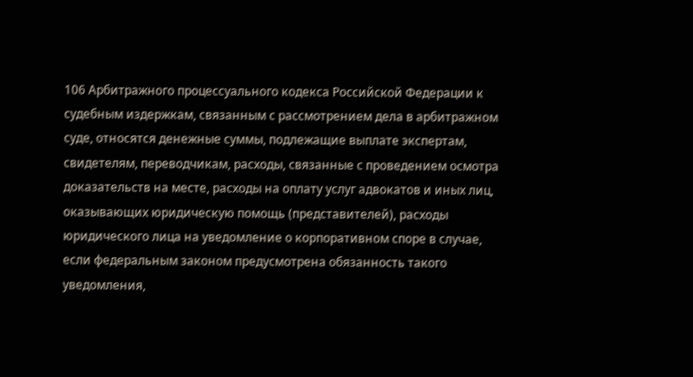106 Арбитражного процессуального кодекса Российской Федерации к судебным издержкам, связанным с рассмотрением дела в арбитражном суде, относятся денежные суммы, подлежащие выплате экспертам, свидетелям, переводчикам, расходы, связанные с проведением осмотра доказательств на месте, расходы на оплату услуг адвокатов и иных лиц, оказывающих юридическую помощь (представителей), расходы юридического лица на уведомление о корпоративном споре в случае, если федеральным законом предусмотрена обязанность такого уведомления,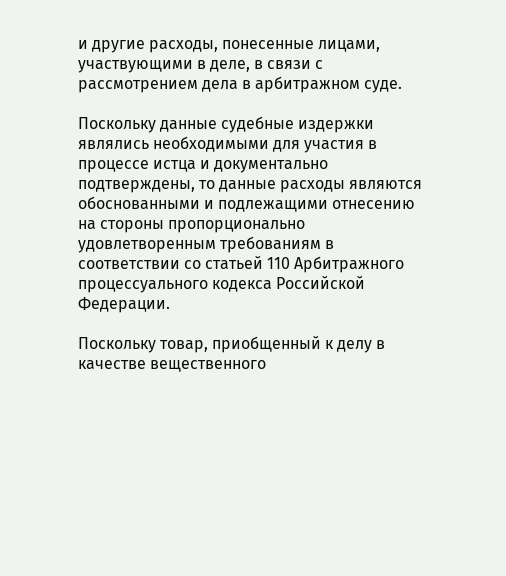и другие расходы, понесенные лицами, участвующими в деле, в связи с рассмотрением дела в арбитражном суде.

Поскольку данные судебные издержки являлись необходимыми для участия в процессе истца и документально подтверждены, то данные расходы являются обоснованными и подлежащими отнесению на стороны пропорционально удовлетворенным требованиям в соответствии со статьей 110 Арбитражного процессуального кодекса Российской Федерации.

Поскольку товар, приобщенный к делу в качестве вещественного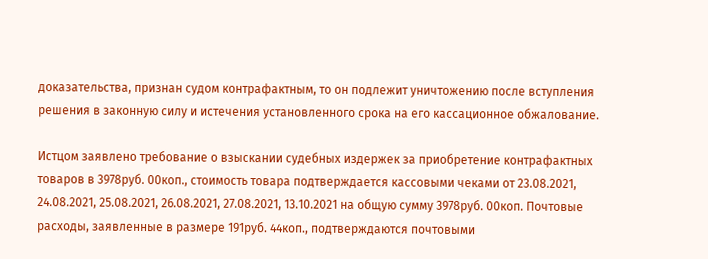доказательства, признан судом контрафактным, то он подлежит уничтожению после вступления решения в законную силу и истечения установленного срока на его кассационное обжалование.

Истцом заявлено требование о взыскании судебных издержек за приобретение контрафактных товаров в 3978руб. 00коп., стоимость товара подтверждается кассовыми чеками от 23.08.2021, 24.08.2021, 25.08.2021, 26.08.2021, 27.08.2021, 13.10.2021 на общую сумму 3978руб. 00коп. Почтовые расходы, заявленные в размере 191руб. 44коп., подтверждаются почтовыми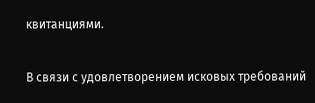квитанциями.

В связи с удовлетворением исковых требований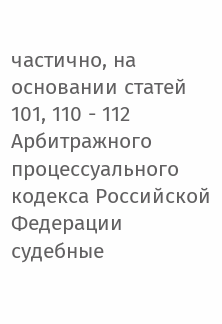частично, на основании статей 101, 110 - 112 Арбитражного процессуального кодекса Российской Федерации судебные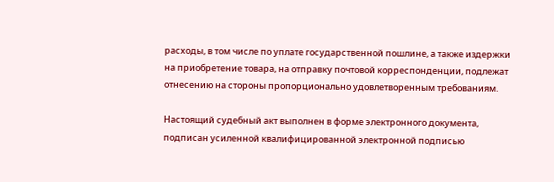расходы, в том числе по уплате государственной пошлине, а также издержки на приобретение товара, на отправку почтовой корреспонденции, подлежат отнесению на стороны пропорционально удовлетворенным требованиям.

Настоящий судебный акт выполнен в форме электронного документа, подписан усиленной квалифицированной электронной подписью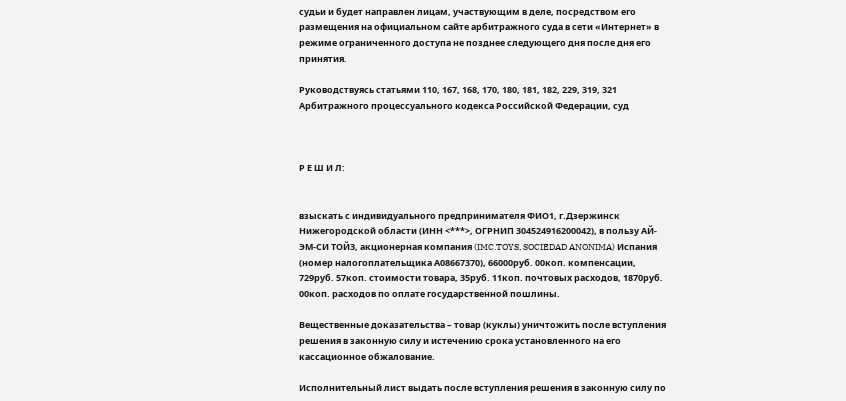судьи и будет направлен лицам, участвующим в деле, посредством его размещения на официальном сайте арбитражного суда в сети «Интернет» в режиме ограниченного доступа не позднее следующего дня после дня его принятия.

Руководствуясь статьями 110, 167, 168, 170, 180, 181, 182, 229, 319, 321 Арбитражного процессуального кодекса Российской Федерации, суд



Р Е Ш И Л:


взыскать с индивидуального предпринимателя ФИО1, г.Дзержинск Нижегородской области (ИНН <***>, ОГРНИП 304524916200042), в пользу АЙ-ЭМ-СИ ТОЙЗ, акционерная компания (IMC.TOYS, SOCIEDAD ANONIMA) Испания (номер налогоплательщика А08667370), 66000руб. 00коп. компенсации, 729руб. 57коп. стоимости товара, 35руб. 11коп. почтовых расходов, 1870руб. 00коп. расходов по оплате государственной пошлины.

Вещественные доказательства – товар (куклы) уничтожить после вступления решения в законную силу и истечению срока установленного на его кассационное обжалование.

Исполнительный лист выдать после вступления решения в законную силу по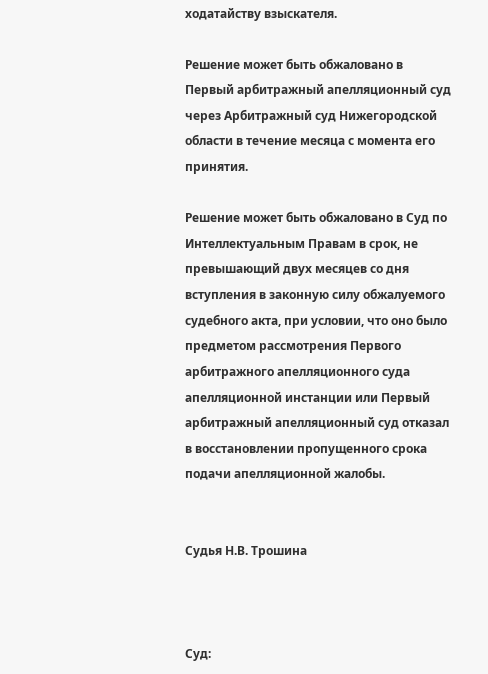ходатайству взыскателя.

Решение может быть обжаловано в Первый арбитражный апелляционный суд через Арбитражный суд Нижегородской области в течение месяца с момента его принятия.

Решение может быть обжаловано в Суд по Интеллектуальным Правам в срок, не превышающий двух месяцев со дня вступления в законную силу обжалуемого судебного акта, при условии, что оно было предметом рассмотрения Первого арбитражного апелляционного суда апелляционной инстанции или Первый арбитражный апелляционный суд отказал в восстановлении пропущенного срока подачи апелляционной жалобы.


Судья Н.В. Трошина



Суд: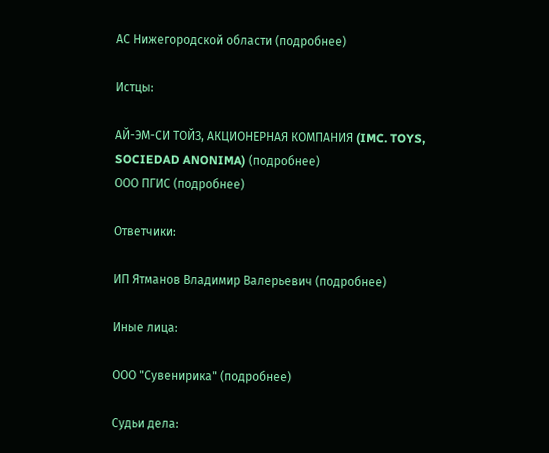АС Нижегородской области (подробнее)

Истцы:

АЙ-ЭМ-СИ ТОЙЗ, АКЦИОНЕРНАЯ КОМПАНИЯ (IMC. TOYS, SOCIEDAD ANONIMA) (подробнее)
ООО ПГИС (подробнее)

Ответчики:

ИП Ятманов Владимир Валерьевич (подробнее)

Иные лица:

ООО "Сувенирика" (подробнее)

Судьи дела: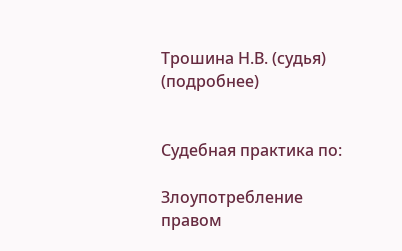Трошина Н.В. (судья) (подробнее)


Судебная практика по:

Злоупотребление правом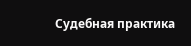Судебная практика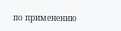по применению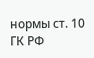нормы ст. 10 ГК РФ